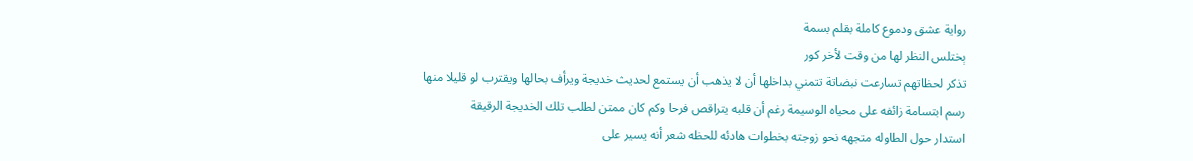رواية عشق ودموع كاملة بقلم بسمة
ېختلس النظر لها من وقت لأخر كور
تذكر لحظاتهم تسارعت نبضاتة تتمني بداخلها أن لا يذهب أن يستمع لحديث خديجة ويرأف بحالها ويقترب لو قليلا منها
رسم ابتسامة زائفه على محياه الوسيمة رغم أن قلبه يتراقص فرحا وكم كان ممتن لطلب تلك الخديجة الرقيقة
استدار حول الطاوله متجهه نحو زوجته بخطوات هادئه للحظه شعر أنه يسير على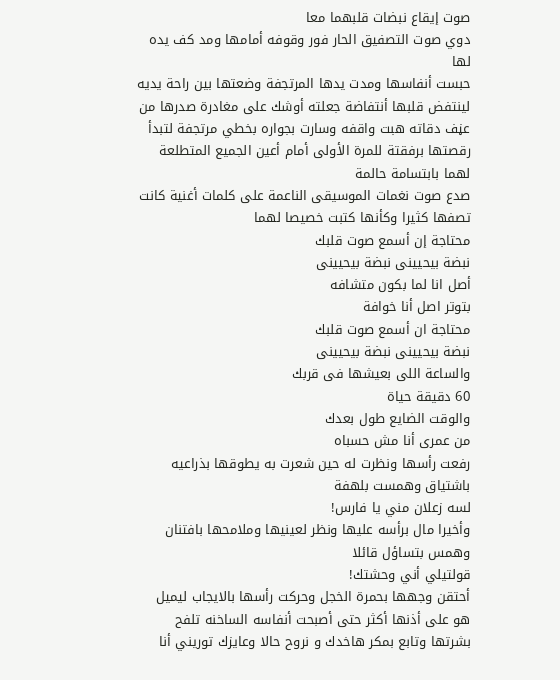صوت إيقاع نبضات قلبهما معا
دوي صوت التصفيق الحار فور وقوفه أمامها ومد كف يده لها
حبست أنفاسها ومدت يدها المرتجفة وضعتها بين راحة يديه لينتفض قلبها أنتفاضة جعلته أوشك على مغادرة صدرها من عڼف دقاته هبت واقفه وسارت بجواره بخطي مرتجفة لتبدأ رقصتها برفقتة للمرة الأولى أمام أعين الجميع المتطلعة لهما بابتسامة حالمة
صدع صوت نغمات الموسيقى الناعمة على كلمات أغنية كانت تصفها كثيرا وكأنها كتبت خصيصا لهما
محتاجة إن أسمع صوت قلبك
نبضة بيحيينى نبضة بيحيينى
أصل انا لما بكون متشافه
بتوتر اصل أنا خوافة
محتاجة ان أسمع صوت قلبك
نبضة بيحيينى نبضة بيحيينى
والساعة اللى بعيشها فى قربك
60 دقيقة حياة
والوقت الضايع طول بعدك
من عمرى أنا مش حسباه
رفعت رأسها ونظرت له حين شعرت به يطوقها بذراعيه باشتياق وهمست بلهفة
لسه زعلان مني يا فارس!
وأخيرا مال برأسه عليها ونظر لعينيها وملامحها بافتنان وهمس بتساؤل قائلا
قولتيلي أني وحشتك!
أحتقن وجهها بحمرة الخجل وحركت رأسها بالايجاب ليميل هو على أذنها أكثر حتى أصبحت أنفاسه الساخنه تلفح بشرتها وتابع بمكر هاخدك و نروح حالا وعايزك توريني أنا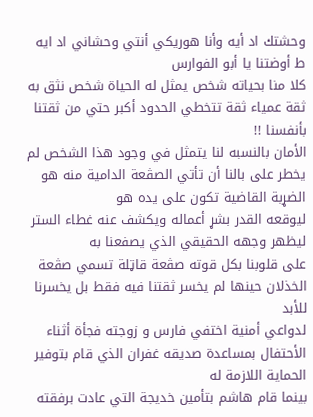وحشتك اد أيه وأنا هوريكي أنتي وحشاني اد ايه
ط أوضتنا يا أبو الفوارس
كلا منا بحياته شخص يمثل له الحياة شخص نثق به ثقة عمياء ثقة تتخطي الحدود أكبر حتي من ثقتنا بأنفسنا !!
الأمان بالنسبه لنا يتمثل في وجود هذا الشخص لم يخطر على بالنا أن تأتي الصڤعة الدامية منه هو
الضړبة القاضية تكون على يده هو
ليوقعه القدر بشړ أعماله ويكشف عنه غطاء الستر ليظهر وجهه الحقيقي الذي يصفعنا به
على قلوبنا بكل قوته صڤعة قاټلة تسمي صڤعة الخذلان حينها لم يخسر ثقتنا فيه فقط بل يخسرنا للأبد
لدواعي أمنية اختفي فارس و زوجته فجأة أثناء الأحتفال بمساعدة صديقه غفران الذي قام بتوفير الحماية اللازمة له
بينما قام هاشم بتأمين خديجة التي عادت برفقته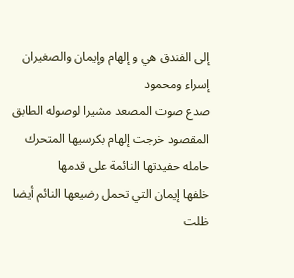إلى الفندق هي و إلهام وإيمان والصغيران إسراء ومحمود
صدع صوت المصعد مشيرا لوصوله الطابق المقصود خرجت إلهام بكرسيها المتحرك
حامله حفيدتها النائمة على قدمها
خلفها إيمان التي تحمل رضيعها النائم أيضا ظلت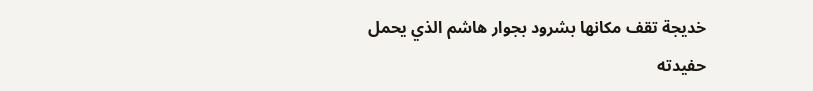خديجة تقف مكانها بشرود بجوار هاشم الذي يحمل حفيدته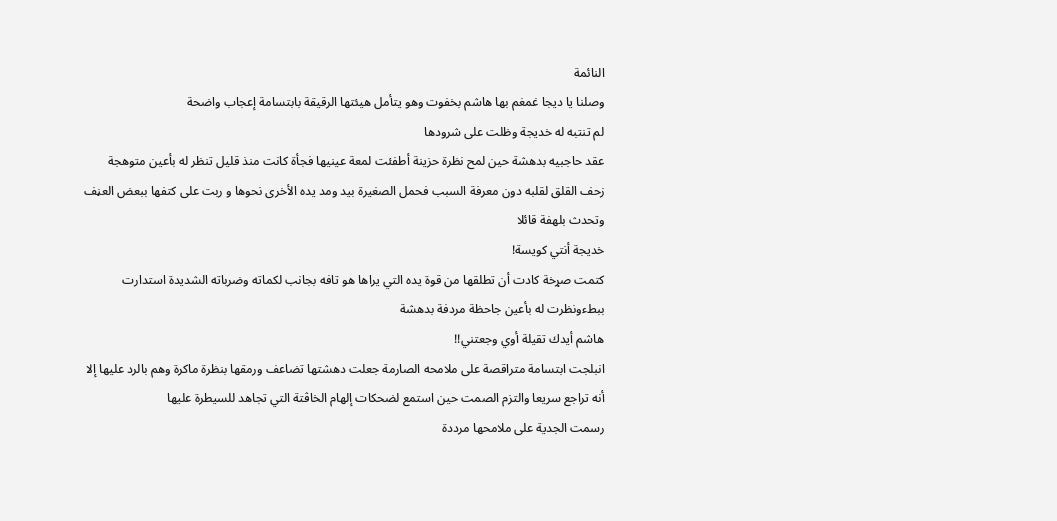النائمة
وصلنا يا ديجا غمغم بها هاشم بخفوت وهو يتأمل هيئتها الرقيقة بابتسامة إعجاب واضحة
لم تنتبه له خديجة وظلت على شرودها
عقد حاجبيه بدهشة حين لمح نظرة حزينة أطفئت لمعة عينيها فجأة كانت منذ قليل تنظر له بأعين متوهجة زحف القلق لقلبه دون معرفة السبب فحمل الصغيرة بيد ومد يده الأخرى نحوها و ربت على كتفها ببعض العڼف وتحدث بلهفة قائلا
خديجة أنتي كويسة!
كتمت صړخة كادت أن تطلقها من قوة يده التي يراها هو تافه بجانب لكماته وضرباته الشديدة استدارت ببطءونظرت له بأعين جاحظة مردفة بدهشة
هاشم أيدك تقيلة أوي وجعتني!!
انبلجت ابتسامة متراقصة على ملامحه الصارمة جعلت دهشتها تضاعف ورمقها بنظرة ماكرة وهم بالرد عليها إلا أنه تراجع سريعا والتزم الصمت حين استمع لضحكات إلهام الخاڤتة التي تجاهد للسيطرة عليها
رسمت الجدية على ملامحها مرددة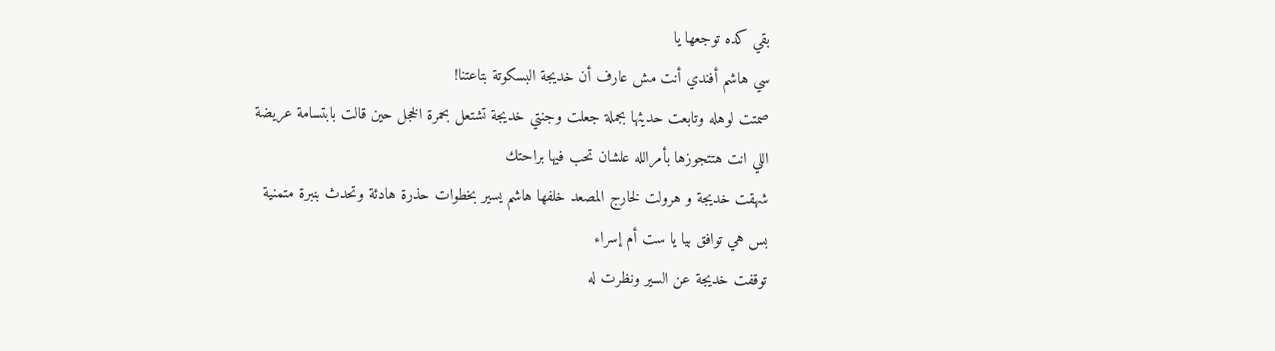بقي كده توجعها يا
سي هاشم أفندي أنت مش عارف أن خديجة البسكوتة بتاعتنا!
صمتت لوهله وتابعت حديثها بجملة جعلت وجنتي خديجة تشتعل بحمرة الخجل حين قالت بابتسامة عريضة
اللي انت هتتجوزها بأمرالله علشان تحب فيها براحتك
شهقت خديجة و هرولت لخارج المصعد خلفها هاشم يسير بخطوات حذرة هادئة وتحدث بنبرة متمنية
بس هي توافق بيا يا ست أم إسراء
توقفت خديجة عن السير ونظرت له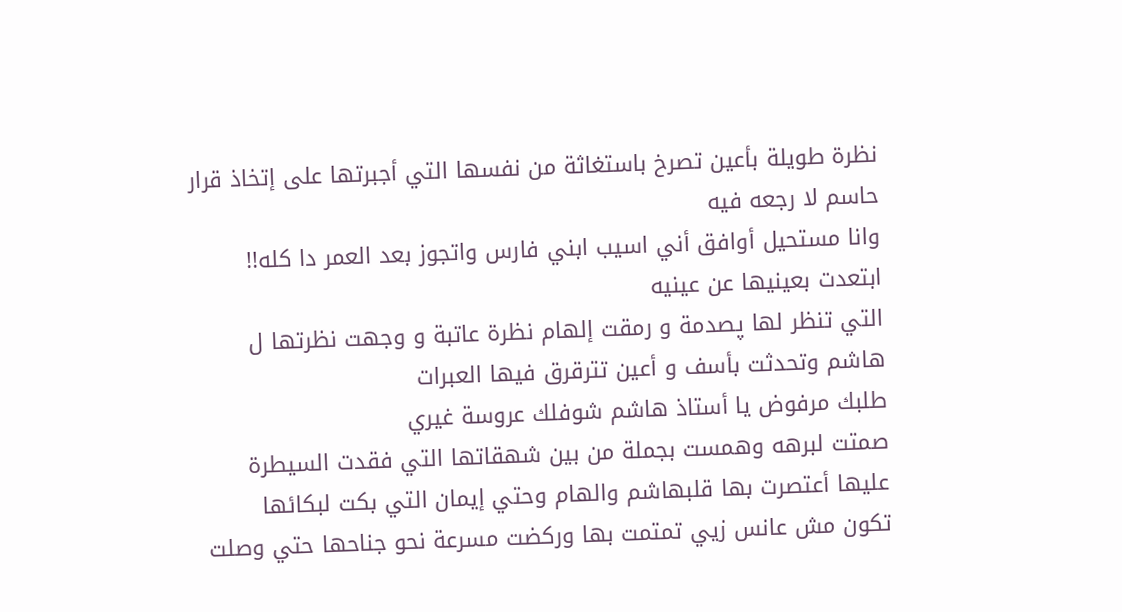نظرة طويلة بأعين تصرخ باستغاثة من نفسها التي أجبرتها على إتخاذ قرار حاسم لا رجعه فيه
وانا مستحيل أوافق أني اسيب ابني فارس واتجوز بعد العمر دا كله!!
ابتعدت بعينيها عن عينيه
التي تنظر لها پصدمة و رمقت إلهام نظرة عاتبة و وجهت نظرتها ل
هاشم وتحدثت بأسف و أعين تترقرق فيها العبرات
طلبك مرفوض يا أستاذ هاشم شوفلك عروسة غيري
صمتت لبرهه وهمست بجملة من بين شهقاتها التي فقدت السيطرة عليها أعتصرت بها قلبهاشم والهام وحتي إيمان التي بكت لبكائها
تكون مش عانس زيي تمتمت بها وركضت مسرعة نحو جناحها حتي وصلت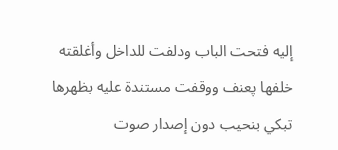إليه فتحت الباب ودلفت للداخل وأغلقته خلفها پعنف ووقفت مستندة عليه بظهرها تبكي بنحيب دون إصدار صوت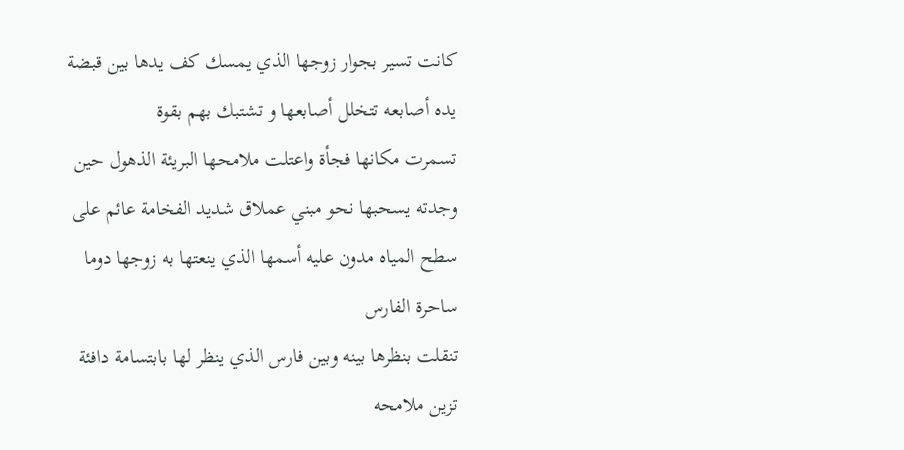كانت تسير بجوار زوجها الذي يمسك كف يدها بين قبضة يده أصابعه تتخلل أصابعها و تشتبك بهم بقوة
تسمرت مكانها فجأة واعتلت ملامحها البريئة الذهول حين وجدته يسحبها نحو مبني عملاق شديد الفخامة عائم على سطح المياه مدون عليه أسمها الذي ينعتها به زوجها دوما ساحرة الفارس
تنقلت بنظرها بينه وبين فارس الذي ينظر لها بابتسامة دافئة تزين ملامحه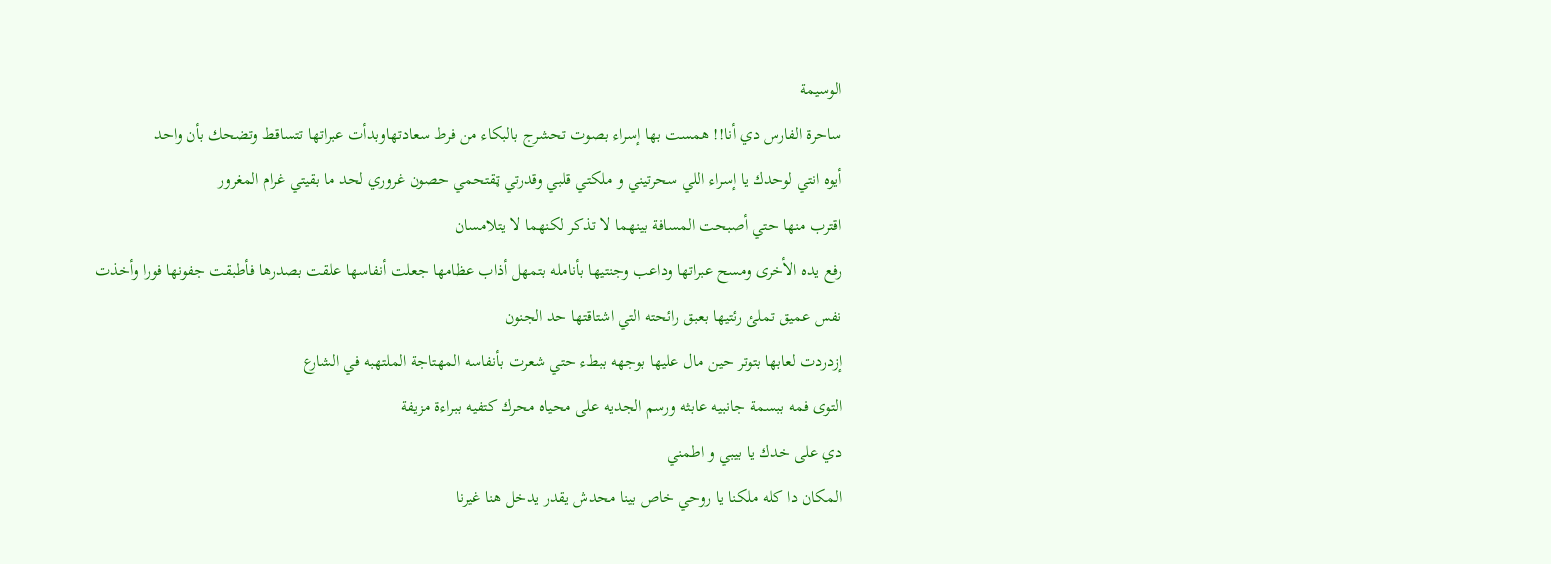الوسيمة
ساحرة الفارس دي أنا!! همست بها إسراء بصوت تحشرج بالبكاء من فرط سعادتهاوبدأت عبراتها تتساقط وتضحك بأن واحد
أيوه انتي لوحدك يا إسراء اللي سحرتيني و ملكتي قلبي وقدرتي ټقتحمي حصون غروري لحد ما بقيتي غرام المغرور
اقترب منها حتي أصبحت المسافة بينهما لا تذكر لكنهما لا يتلامسان
رفع يده الأخرى ومسح عبراتها وداعب وجنتيها بأنامله بتمهل أذاب عظامها جعلت أنفاسها علقت بصدرها فأطبقت جفونها فورا وأخذت نفس عميق تملئ رئتيها بعبق رائحته التي اشتاقتها حد الجنون
إزدردت لعابها بتوتر حين مال عليها بوجهه ببطء حتي شعرت بأنفاسه المهتاجة الملتهبه في الشارع
التوى فمه ببسمة جانبيه عابثه ورسم الجديه على محياه محرك كتفيه ببراءة مزيفة
دي على خدك يا بيبي و اطمني
المكان دا كله ملكنا يا روحي خاص بينا محدش يقدر يدخل هنا غيرنا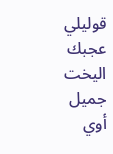قوليلي عجبك اليخت
جميل أوي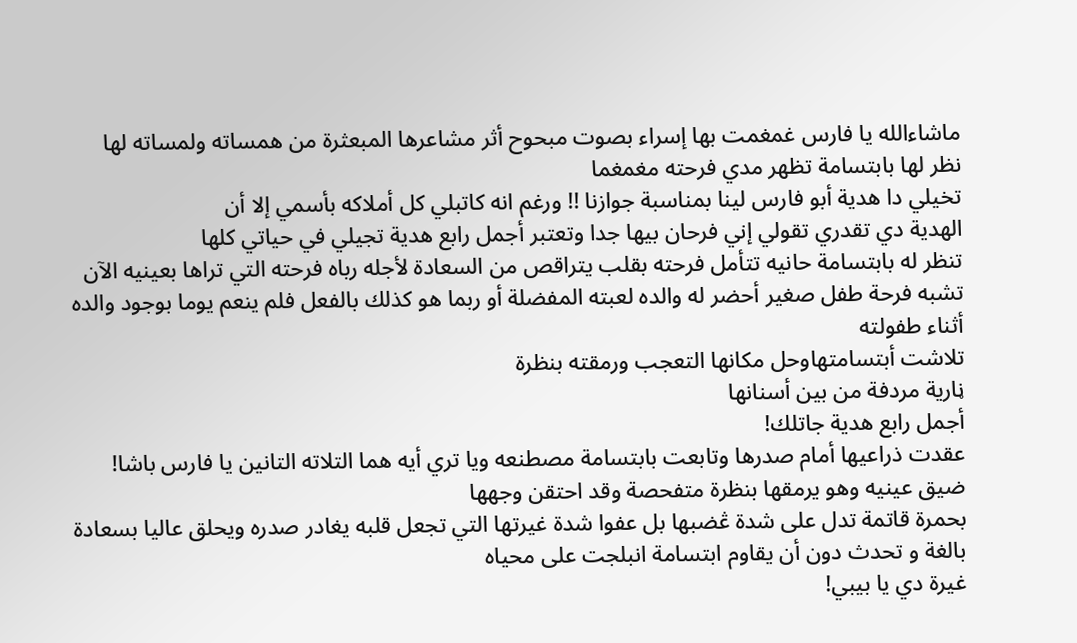ماشاءالله يا فارس غمغمت بها إسراء بصوت مبحوح أثر مشاعرها المبعثرة من همساته ولمساته لها
نظر لها بابتسامة تظهر مدي فرحته مغمغما
تخيلي دا هدية أبو فارس لينا بمناسبة جوازنا !! ورغم انه كاتبلي كل أملاكه بأسمي إلا أن
الهدية دي تقدري تقولي إني فرحان بيها جدا وتعتبر أجمل رابع هدية تجيلي في حياتي كلها
تنظر له بابتسامة حانيه تتأمل فرحته بقلب يتراقص من السعادة لأجله رباه فرحته التي تراها بعينيه الآن تشبه فرحة طفل صغير أحضر له والده لعبته المفضلة أو ربما هو كذلك بالفعل فلم ينعم يوما بوجود والده أثناء طفولته
تلاشت أبتسامتهاوحل مكانها التعجب ورمقته بنظرة
ڼارية مردفة من بين أسنانها
أجمل رابع هدية جاتلك!
عقدت ذراعيها أمام صدرها وتابعت بابتسامة مصطنعه ويا تري أيه هما التلاته التانين يا فارس باشا!
ضيق عينيه وهو يرمقها بنظرة متفحصة وقد احتقن وجهها
بحمرة قاتمة تدل على شدة ڠضبها بل عفوا شدة غيرتها التي تجعل قلبه يغادر صدره ويحلق عاليا بسعادة بالغة و تحدث دون أن يقاوم ابتسامة انبلجت على محياه
غيرة دي يا بيبي!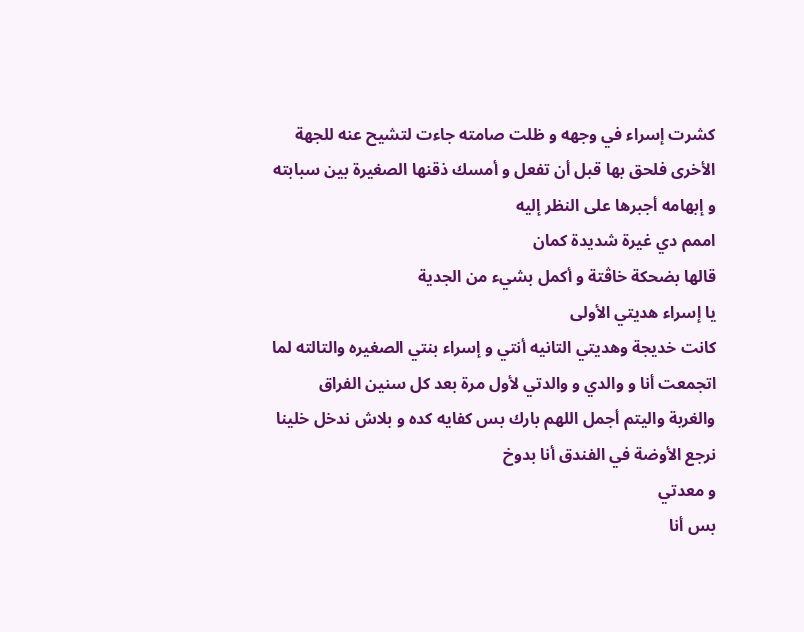كشرت إسراء في وجهه و ظلت صامته جاءت لتشيح عنه للجهة الأخرى فلحق بها قبل أن تفعل و أمسك ذقنها الصغيرة بين سبابته و إبهامه أجبرها على النظر إليه
اممم دي غيرة شديدة كمان
قالها بضحكة خاڤتة و أكمل بشيء من الجدية
يا إسراء هديتي الأولى
كانت خديجة وهديتي التانيه أنتي و إسراء بنتي الصغيره والتالته لما اتجمعت أنا و والدي و والدتي لأول مرة بعد كل سنين الفراق والغربة واليتم أجمل اللهم بارك بس كفايه كده و بلاش ندخل خلينا نرجع الأوضة في الفندق أنا بدوخ
و معدتي
بس أنا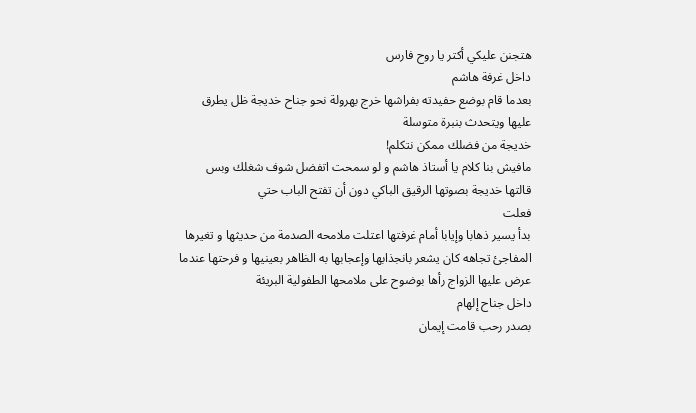هتجنن عليكي أكتر يا روح فارس
داخل غرفة هاشم
بعدما قام بوضع حفيدته بفراشها خرج بهرولة نحو جناح خديجة ظل يطرق عليها ويتحدث بنبرة متوسلة
خديجة من فضلك ممكن نتكلم!
مافيش بنا كلام يا أستاذ هاشم و لو سمحت اتفضل شوف شغلك وبس قالتها خديجة بصوتها الرقيق الباكي دون أن تفتح الباب حتي
فعلت
بدأ يسير ذهابا وإيابا أمام غرفتها اعتلت ملامحه الصدمة من حديثها و تغيرها المفاجئ تجاهه كان يشعر بانجذابها وإعجابها به الظاهر بعينيها و فرحتها عندما عرض عليها الزواج رأها بوضوح على ملامحها الطفولية البريئة
داخل جناح إلهام
بصدر رحب قامت إيمان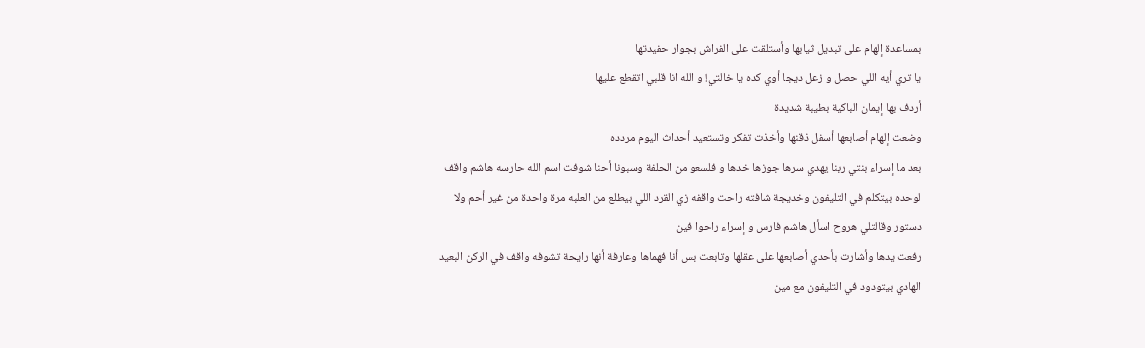بمساعدة إلهام على تبديل ثيابها وأستلقت على الفراش بجوار حفيدتها
يا تري أيه اللي حصل و زعل ديجا أوي كده يا خالتي! و الله انا قلبي اتقطع عليها
أردف بها إيمان الباكية بطيبة شديدة
وضعت إلهام أصابعها أسفل ذقنها وأخذت تفكر وتستعيد أحداث اليوم مردده
بعد ما إسراء بنتي ربنا يهدي سرها جوزها خدها و فلسعو من الحلفة وسبونا أحنا شوفت اسم الله حارسه هاشم واقف لوحده بيتكلم في التليفون وخديجة شافته راحت واقفه زي القرد اللي بيطلع من العلبه مرة واحدة من غير أحم ولا دستور وقالتلي هروح اسأل هاشم فارس و إسراء راحوا فين
رفعت يدها وأشارت بأحدي أصابعها على عقلها وتابعت بس أنا فهماها وعارفة أنها رايحة تشوفه واقف في الركن البعيد الهادي بيتودود في التليفون مع مين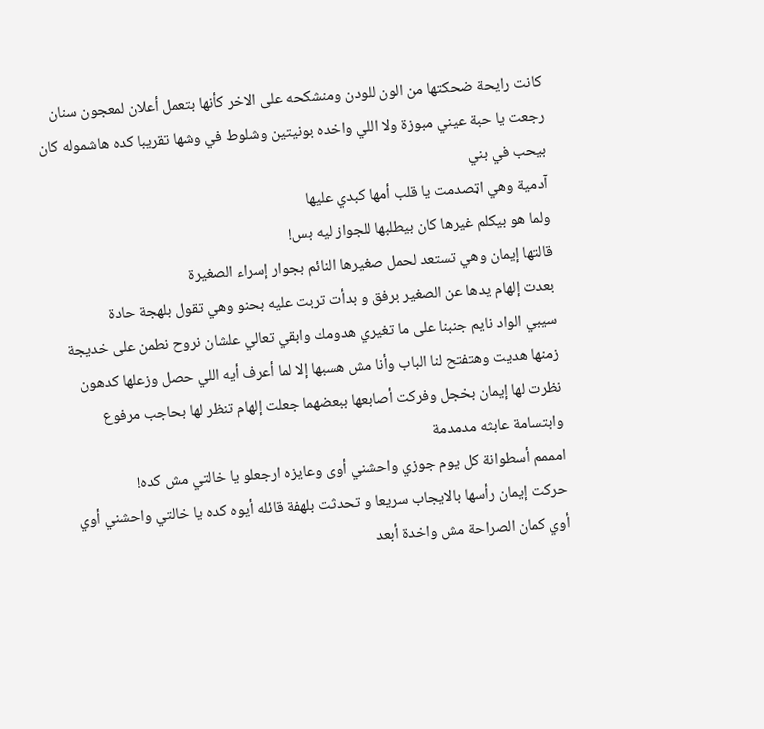كانت رايحة ضحكتها من الون للودن ومنشكحه على الاخر كأنها بتعمل أعلان لمعجون سنان رجعت يا حبة عيني مبوزة ولا اللي واخده بونيتين وشلوط في وشها تقريبا كده هاشموله كان بيحب في بني
آدمية وهي اټصدمت يا قلب أمها كبدي عليها
ولما هو بيكلم غيرها كان بيطلبها للجواز ليه بس!
قالتها إيمان وهي تستعد لحمل صغيرها النائم بجوار إسراء الصغيرة
بعدت إلهام يدها عن الصغير برفق و بدأت تربت عليه بحنو وهي تقول بلهجة حادة
سيبي الواد نايم جنبنا على ما تغيري هدومك وابقي تعالي علشان نروح نطمن على خديجة زمنها هديت وهتفتح لنا الباب وأنا مش هسبها إلا لما أعرف أيه اللي حصل وزعلها كدهون
نظرت لها إيمان بخجل وفركت أصابعها ببعضهما جعلت إلهام تنظر لها بحاجب مرفوع وابتسامة عابثه مدمدمة
امممم أسطوانة كل يوم جوزي واحشني أوى وعايزه ارجعلو يا خالتي مش كده!
حركت إيمان رأسها بالايجاب سريعا و تحدثت بلهفة قائله أيوه كده يا خالتي واحشني أوي أوي كمان الصراحة مش واخدة أبعد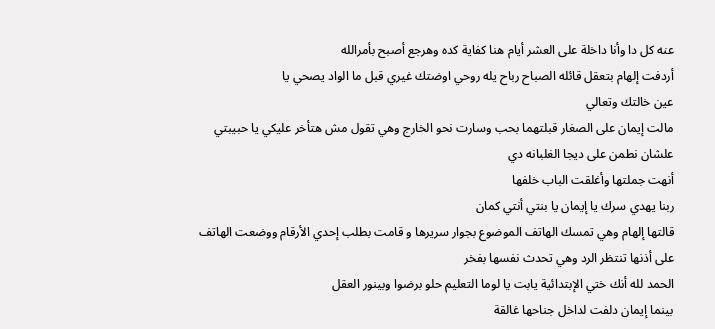عنه كل دا وأنا داخلة على العشر أيام هنا كفاية كده وهرجع أصبح بأمرالله
أردفت إلهام بتعقل قائله الصباح رباح يله روحي اوضتك غيري قبل ما الواد يصحي يا
عين خالتك وتعالي
مالت إيمان على الصغار قبلتهما بحب وسارت نحو الخارج وهي تقول مش هتأخر عليكي يا حبيبتي علشان نطمن على ديجا الغلبانه دي
أنهت جملتها وأغلقت الباب خلفها
ربنا يهدي سرك يا إيمان يا بنتي أنتي كمان
قالتها إلهام وهي تمسك الهاتف الموضوع بجوار سريرها و قامت بطلب إحدي الأرقام ووضعت الهاتف على أذنها تنتظر الرد وهي تحدث نفسها بفخر
الحمد لله أنك ختي الإبتدائية يابت يا لوما التعليم حلو برضوا وبينور العقل
بينما إيمان دلفت لداخل جناحها غالقة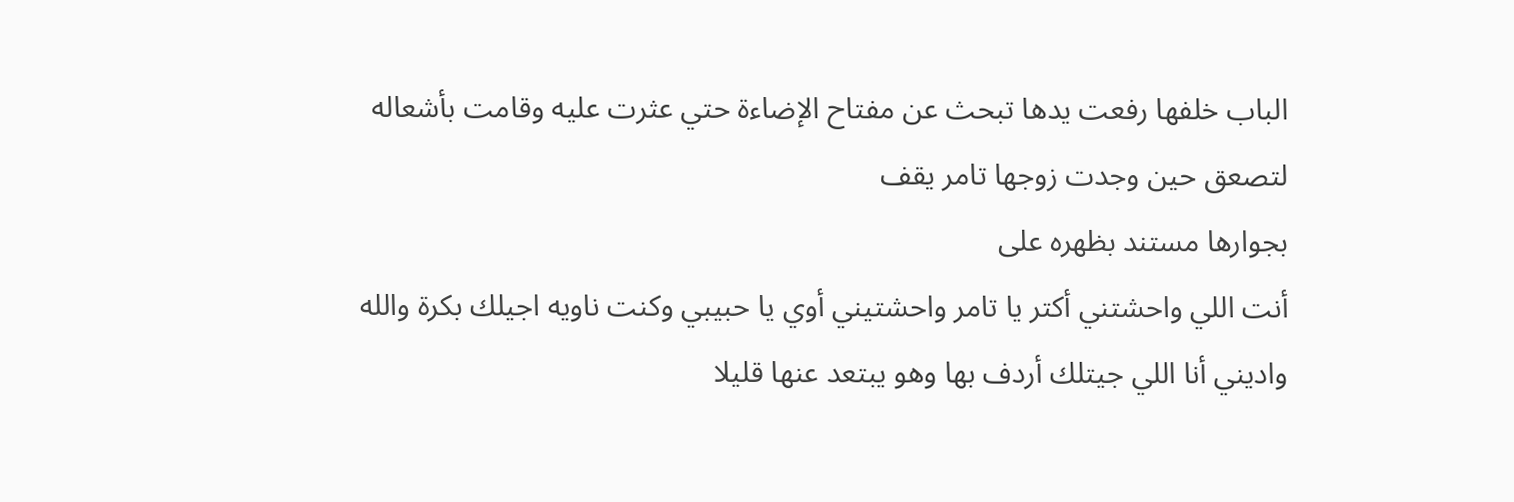الباب خلفها رفعت يدها تبحث عن مفتاح الإضاءة حتي عثرت عليه وقامت بأشعاله
لتصعق حين وجدت زوجها تامر يقف
بجوارها مستند بظهره على
أنت اللي واحشتني أكتر يا تامر واحشتيني أوي يا حبيبي وكنت ناويه اجيلك بكرة والله
واديني أنا اللي جيتلك أردف بها وهو يبتعد عنها قليلا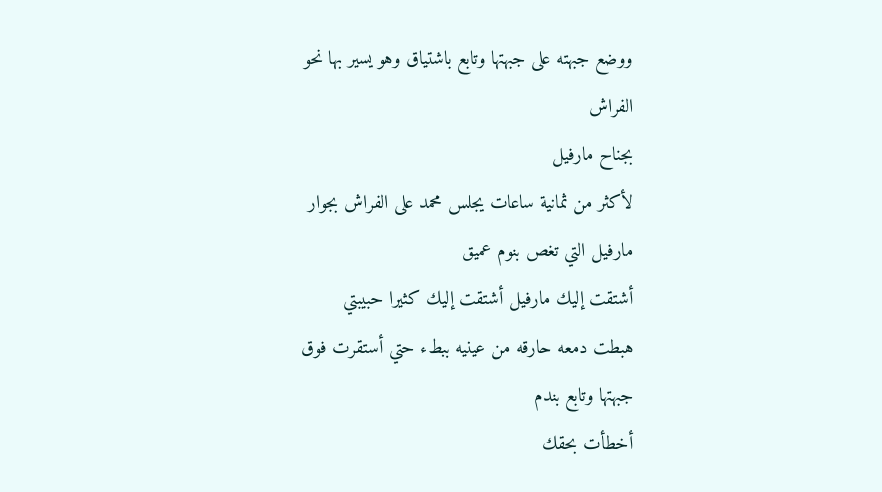ووضع جبهته على جبهتها وتابع باشتياق وهو يسير بها نحو الفراش
بجناح مارفيل
لأكثر من ثمانية ساعات يجلس محمد على الفراش بجوار مارفيل التي تغص بنوم عميق
أشتقت إليك مارفيل أشتقت إليك كثيرا حبيبتي
هبطت دمعه حارقه من عينيه ببطء حتي أستقرت فوق جبهتها وتابع بندم
أخطأت بحقك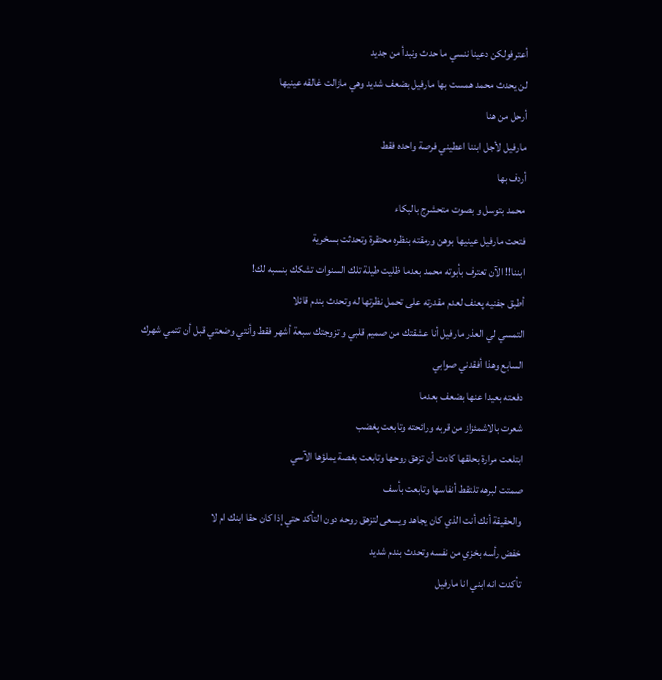أعترفولكن دعينا ننسي ما حدث ونبدأ من جديد
لن يحدث محمد همست بها مارفيل بضعف شديد وهي مازالت غالقه عينيها
أرحل من هنا
مارفيل لأجل ابننا اعطيني فرصة واحده فقط
أردف بها
محمد بتوسل و بصوت متحشرج بالبكاء
فتحت مارفيل عينيها بوهن ورمقته بنظره محتقرة وتحدثت بسخرية
ابننا!! الآن تعترف بأبوته محمد بعدما ظليت طيلة تلك السنوات تشكك بنسبه لك!
أطبق جفنيه پعنف لعدم مقدرته على تحمل نظرتها له وتحدث بندم قائلا
التمسي لي العذر مارفيل أنا عشقتك من صميم قلبي و تزوجتك سبعة أشهر فقط وأنتي وضعتي قبل أن تتمي شهرك السابع وهذا أفقدني صوابي
دفعته بعيدا عنها بضعف بعدما
شعرت بالاشمئزاز من قربه ورائحته وتابعت پغضب
ابتلعت مرارة بحلقها كادت أن تزهق روحها وتابعت بغصة يملؤها الآسي
صمتت لبرهه تلتقط أنفاسها وتابعت بأسف
والحقيقة أنك أنت الذي كان يجاهد ويسعى لتزهق روحه دون التأكد حتي إذا كان حقا ابنك ام لا
خفض رأسه بخزي من نفسه وتحدث بندم شديد
تأكدت انه ابني انا مارفيل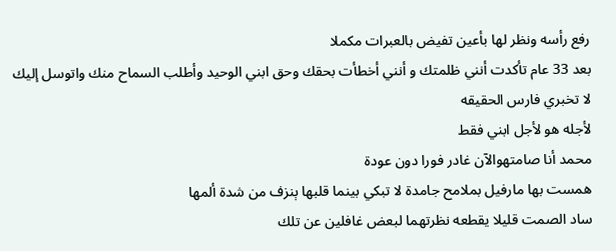رفع رأسه ونظر لها بأعين تفيض بالعبرات مكملا
بعد 33 عام تأكدت أنني ظلمتك و أنني أخطأت بحقك وحق ابني الوحيد وأطلب السماح منك واتوسل إليك لا تخبري فارس الحقيقه
لأجله هو لأجل ابني فقط
محمد أنا صامتهوالآن غادر فورا دون عودة
همست بها مارفيل بملامح جامدة لا تبكي بينما قلبها ېنزف من شدة ألمها
ساد الصمت قليلا يقطعه نظرتهما لبعض غافلين عن تلك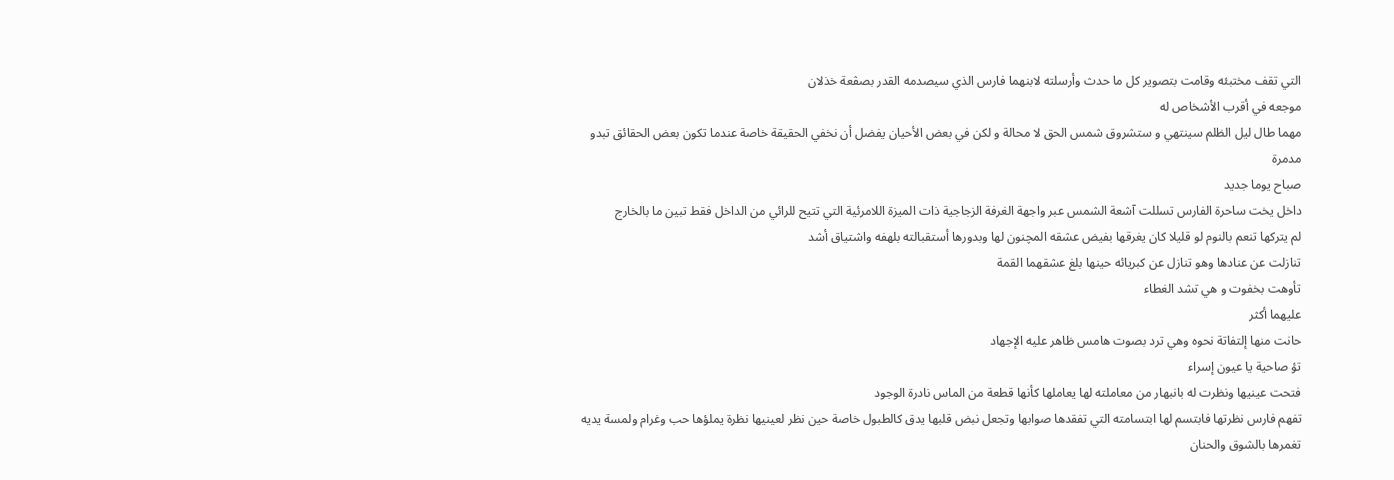التي تقف مختبئه وقامت بتصوير كل ما حدث وأرسلته لابنهما فارس الذي سيصدمه القدر بصڤعة خذلان
موجعه في أقرب الأشخاص له
مهما طال ليل الظلم سينتهي و ستشروق شمس الحق لا محالة و لكن في بعض الأحيان يفضل أن نخفي الحقيقة خاصة عندما تكون بعض الحقائق تبدو مدمرة
صباح يوما جديد
داخل يخت ساحرة الفارس تسللت آشعة الشمس عبر واجهة الغرفة الزجاجية ذات الميزة اللامرئية التي تتيح للرائي من الداخل فقط تبين ما بالخارج
لم يتركها تنعم بالنوم لو قليلا كان يغرقها بفيض عشقه المچنون لها وبدورها أستقبالته بلهفه واشتياق أشد
تنازلت عن عنادها وهو تنازل عن كبريائه حينها بلغ عشقهما القمة
تأوهت بخفوت و هي تشد الغطاء
عليهما أكثر
حانت منها إلتفاتة نحوه وهي ترد بصوت هامس ظاهر عليه الإجهاد
تؤ صاحية يا عيون إسراء
فتحت عينيها ونظرت له بانبهار من معاملته لها يعاملها كأنها قطعة من الماس نادرة الوجود
تفهم فارس نظرتها فابتسم لها ابتسامته التي تفقدها صوابها وتجعل نبض قلبها يدق كالطبول خاصة حين نظر لعينيها نظرة يملؤها حب وغرام ولمسة يديه تغمرها بالشوق والحنان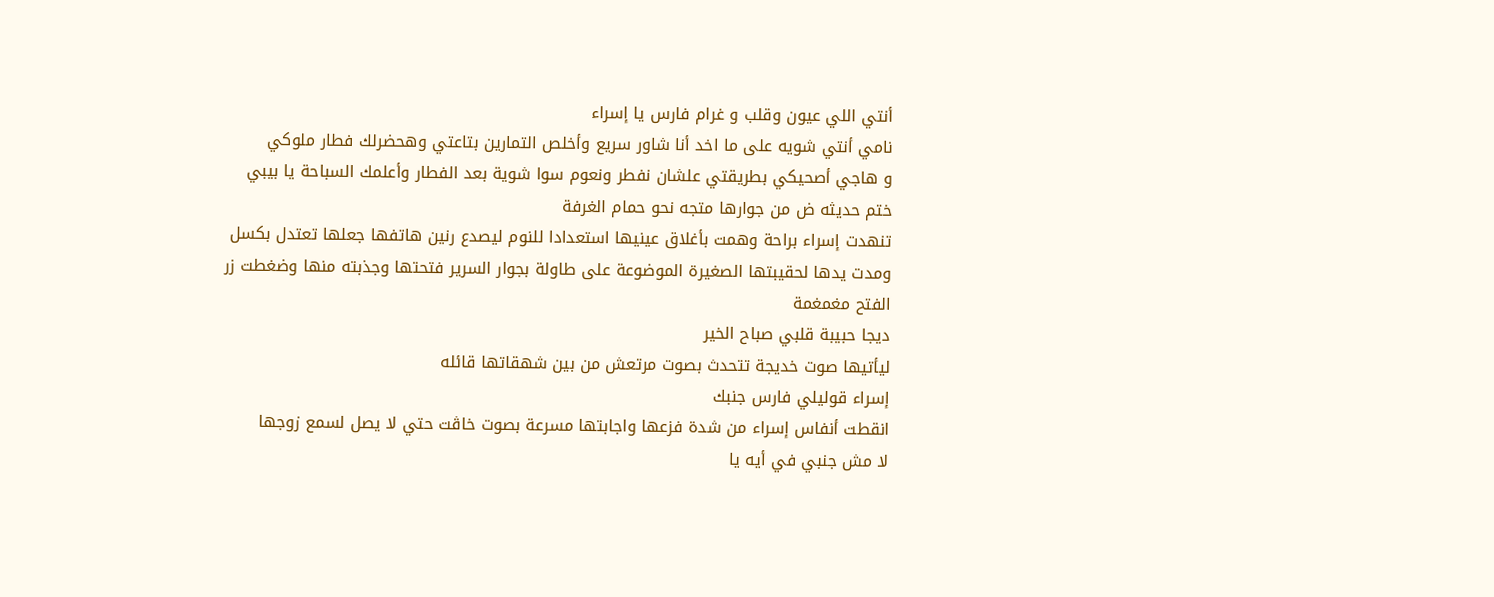أنتي اللي عيون وقلب و غرام فارس يا إسراء
نامي أنتي شويه على ما اخد أنا شاور سريع وأخلص التمارين بتاعتي وهحضرلك فطار ملوكي
و هاجي أصحيكي بطريقتي علشان نفطر ونعوم سوا شوية بعد الفطار وأعلمك السباحة يا بيبي
ختم حديثه ض من جوارها متجه نحو حمام الغرفة
تنهدت إسراء براحة وهمت بأغلاق عينيها استعدادا للنوم ليصدع رنين هاتفها جعلها تعتدل بكسل ومدت يدها لحقيبتها الصغيرة الموضوعة على طاولة بجوار السرير فتحتها وجذبته منها وضغطت زر الفتح مغمغمة
ديجا حبيبة قلبي صباح الخير
ليأتيها صوت خديجة تتحدث بصوت مرتعش من بين شهقاتها قائله
إسراء قوليلي فارس جنبك
انقطت أنفاس إسراء من شدة فزعها واجابتها مسرعة بصوت خاڤت حتي لا يصل لسمع زوجها
لا مش جنبي في أيه يا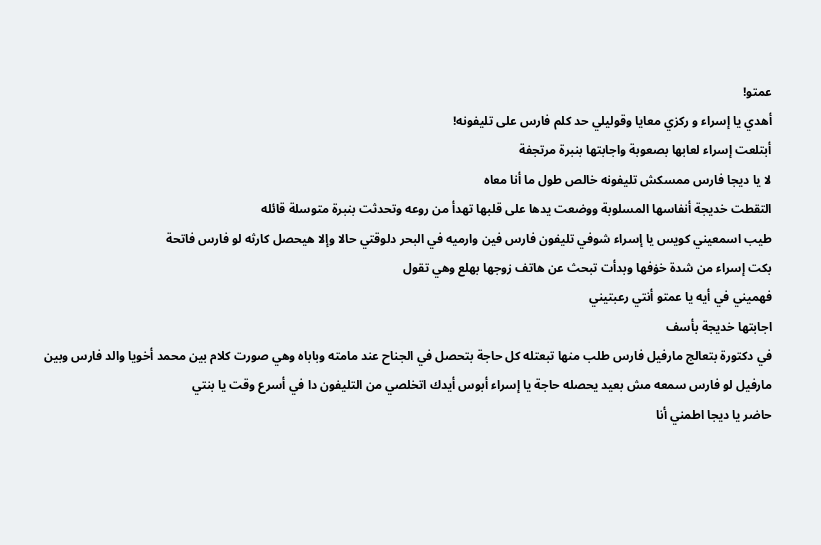عمتو!
أهدي يا إسراء و ركزي معايا وقوليلي حد كلم فارس على تليفونه!
أبتلعت إسراء لعابها بصعوبة واجابتها بنبرة مرتجفة
لا يا ديجا فارس ممسكش تليفونه خالص طول ما أنا معاه
التقطت خديجة أنفاسها المسلوبة ووضعت يدها على قلبها تهدأ من روعه وتحدثت بنبرة متوسلة قائله
طيب اسمعيني كويس يا إسراء شوفي تليفون فارس فين وارميه في البحر دلوقتي حالا وإلا هيحصل كارثه لو فارس فاتحة
بكت إسراء من شدة خۏفها وبدأت تبحث عن هاتف زوجها بهلع وهي تقول
فهميني في أيه يا عمتو أنتي رعبتيني
اجابتها خديجة بأسف
في دكتورة بتعالج مارفيل فارس طلب منها تبعتله كل حاجة بتحصل في الجناح عند مامته وباباه وهي صورت كلام بين محمد أخويا والد فارس وبين مارفيل لو فارس سمعه مش بعيد يحصله حاجة يا إسراء أبوس أيدك اتخلصي من التليفون دا في أسرع وقت يا بنتي
حاضر يا ديجا اطمني أنا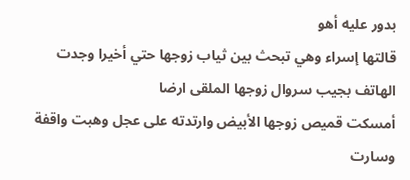بدور عليه أهو
قالتها إسراء وهي تبحث بين ثياب زوجها حتي أخيرا وجدت الهاتف بجيب سروال زوجها الملقى ارضا
أمسكت قميص زوجها الأبيض وارتدته على عجل وهبت واقفة وسارت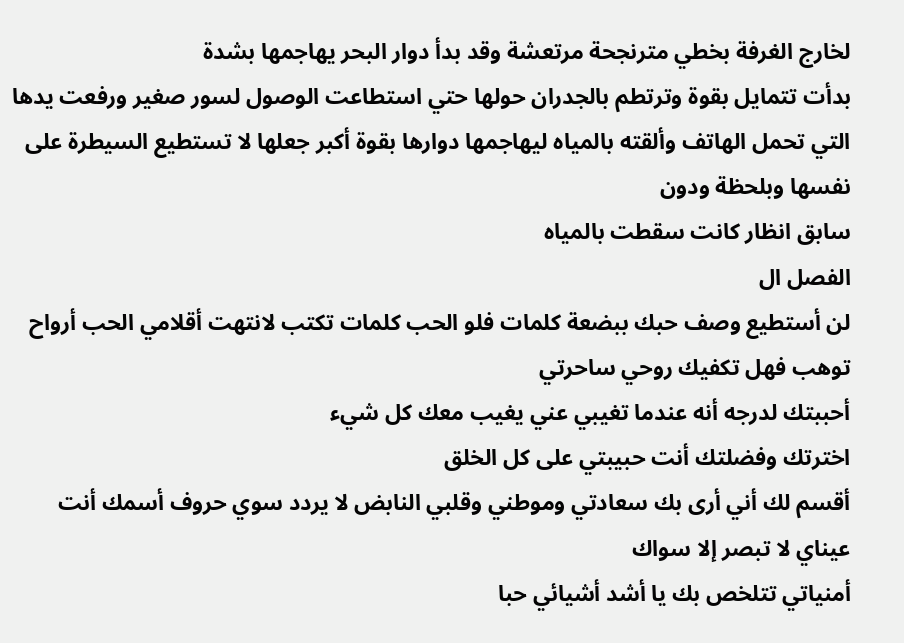لخارج الغرفة بخطي مترنجحة مرتعشة وقد بدأ دوار البحر يهاجمها بشدة
بدأت تتمايل بقوة وترتطم بالجدران حولها حتي استطاعت الوصول لسور صغير ورفعت يدها التي تحمل الهاتف وألقته بالمياه ليهاجمها دوارها بقوة أكبر جعلها لا تستطيع السيطرة على نفسها وبلحظة ودون
سابق انظار كانت سقطت بالمياه
الفصل ال
لن أستطيع وصف حبك ببضعة كلمات فلو الحب كلمات تكتب لانتهت أقلامي الحب أرواح توهب فهل تكفيك روحي ساحرتي
أحببتك لدرجه أنه عندما تغيبي عني يغيب معك كل شيء
اخترتك وفضلتك أنت حبيبتي على كل الخلق
أقسم لك أني أرى بك سعادتي وموطني وقلبي النابض لا يردد سوي حروف أسمك أنت
عيناي لا تبصر إلا سواك
أمنياتي تتلخص بك يا أشد أشيائي حبا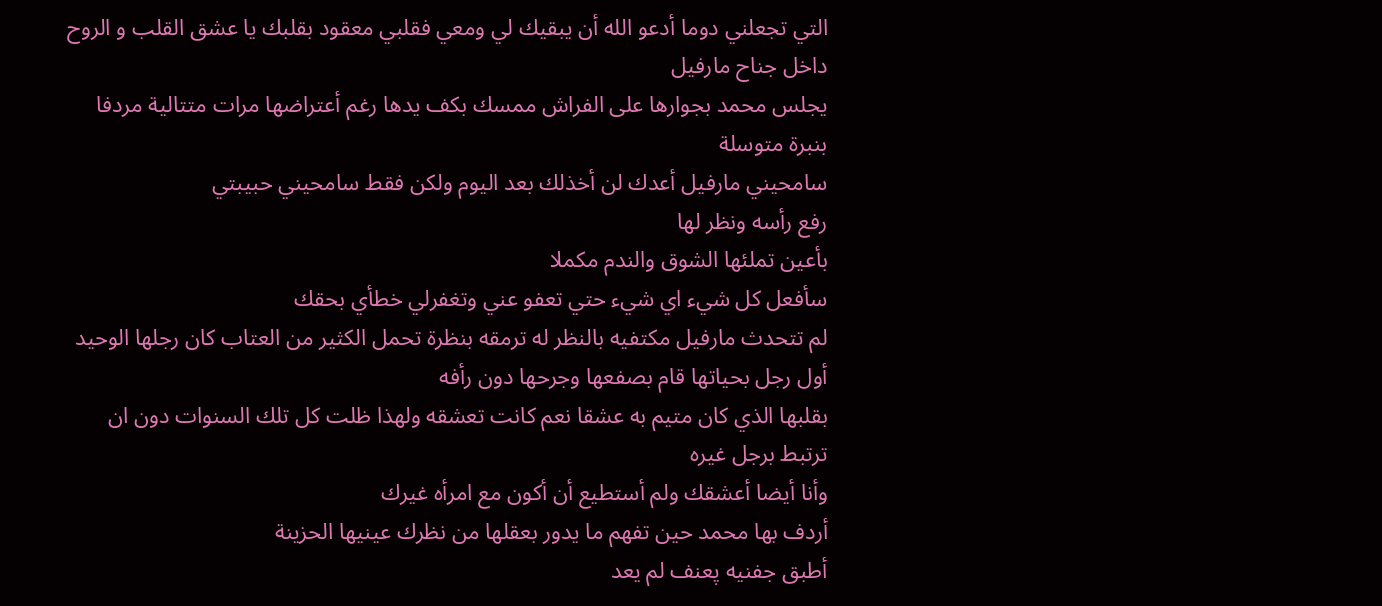التي تجعلني دوما أدعو الله أن يبقيك لي ومعي فقلبي معقود بقلبك يا عشق القلب و الروح
داخل جناح مارفيل
يجلس محمد بجوارها على الفراش ممسك بكف يدها رغم أعتراضها مرات متتالية مردفا بنبرة متوسلة
سامحيني مارفيل أعدك لن أخذلك بعد اليوم ولكن فقط سامحيني حبيبتي
رفع رأسه ونظر لها
بأعين تملئها الشوق والندم مكملا
سأفعل كل شيء اي شيء حتي تعفو عني وتغفرلي خطأي بحقك
لم تتحدث مارفيل مكتفيه بالنظر له ترمقه بنظرة تحمل الكثير من العتاب كان رجلها الوحيد أول رجل بحياتها قام بصفعها وجرحها دون رأفه
بقلبها الذي كان متيم به عشقا نعم كانت تعشقه ولهذا ظلت كل تلك السنوات دون ان ترتبط برجل غيره
وأنا أيضا أعشقك ولم أستطيع أن أكون مع امرأه غيرك
أردف بها محمد حين تفهم ما يدور بعقلها من نظرك عينيها الحزينة
أطبق جفنيه پعنف لم يعد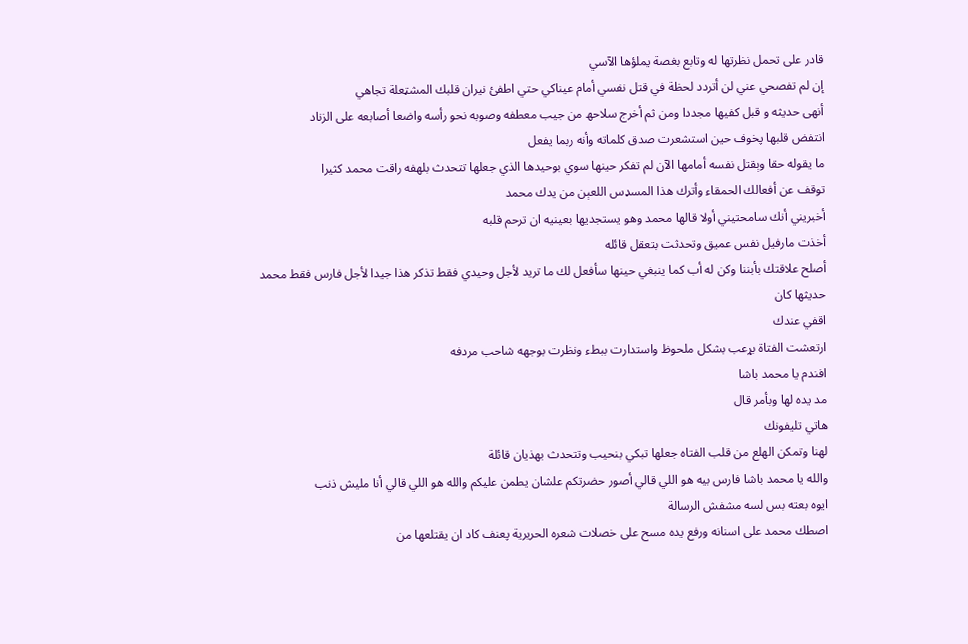قادر على تحمل نظرتها له وتابع بغصة يملؤها الآسي
إن لم تفصحي عني لن أتردد لحظة في قتل نفسي أمام عيناكي حتي اطفئ نيران قلبك المشټعلة تجاهي
أنهى حديثه و قبل كفيها مجددا ومن ثم أخرج سلاحھ من جيب معطفه وصوبه نحو رأسه واضعا أصابعه على الزناد
انتفض قلبها پخوف حين استشعرت صدق كلماته وأنه ربما يفعل
ما يقوله حقا وېقتل نفسه أمامها الآن لم تفكر حينها سوي بوحيدها الذي جعلها تتحدث بلهفه راقت محمد كثيرا
توقف عن أفعالك الحمقاء وأترك هذا المسډس اللعېن من يدك محمد
أخبريني أنك سامحتيني أولا قالها محمد وهو يستجديها بعينيه ان ترحم قلبه
أخذت مارفيل نفس عميق وتحدثت بتعقل قائله
أصلح علاقتك بأبننا وكن له أب كما ينبغي حينها سأفعل لك ما تريد لأجل وحيدي فقط تذكر هذا جيدا لأجل فارس فقط محمد
حديثها كان
اقفي عندك
ارتعشت الفتاة بړعب بشكل ملحوظ واستدارت ببطء ونظرت بوجهه شاحب مردفه
افندم يا محمد باشا
مد يده لها وبأمر قال
هاتي تليفونك
لهنا وتمكن الهلع من قلب الفتاه جعلها تبكي بنحيب وتتحدث بهذيان قائلة
والله يا محمد باشا فارس بيه هو اللي قالي أصور حضرتكم علشان يطمن عليكم والله هو اللي قالي أنا مليش ذنب
ايوه بعته بس لسه مشفش الرسالة
اصطك محمد على اسنانه ورفع يده مسح على خصلات شعره الحريرية پعنف كاد ان يقتلعها من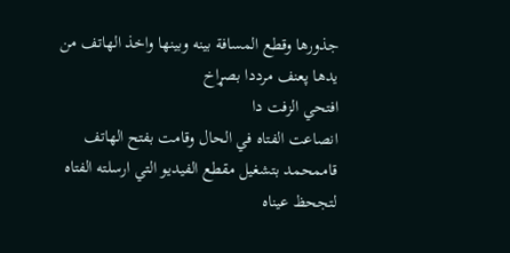جذورها وقطع المسافة بينه وبينها واخذ الهاتف من يدها پعنف مرددا بصړاخ
افتحي الزفت دا
انصاعت الفتاه في الحال وقامت بفتح الهاتف قاممحمد بتشغيل مقطع الفيديو التي ارسلته الفتاه لتجحظ عيناه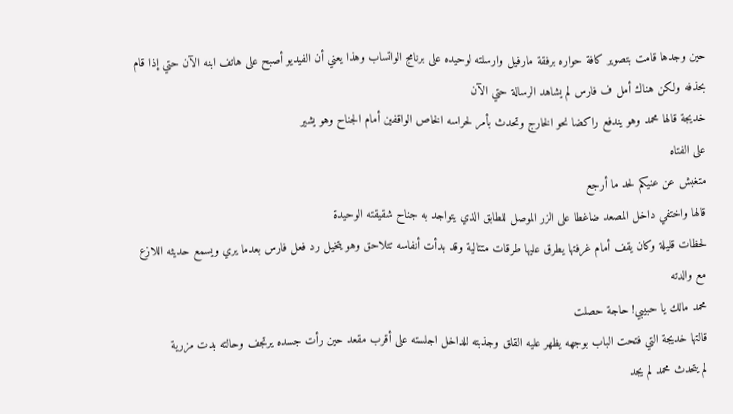حين وجدها قامت بتصوير كافة حواره برفقة مارفيل وارسلته لوحيده على برنامج الواتساب وهذا يعني أن الفيديو أصبح على هاتف ابنه الآن حتي إذا قام بحذفه ولكن هناك أمل ف فارس لم يشاهد الرسالة حتي الآن
خديجة قالها محمد وهو يندفع راكضا نحو الخارج وتحدث بأمر لحراسه الخاص الواقفين أمام الجناح وهو يشير
على الفتاه
متغبش عن عنيكم لحد ما أرجع
قالها واختفي داخل المصعد ضاغطا على الزر الموصل للطابق الذي يتواجد به جناح شقيقته الوحيدة
لحظات قليلة وكان يقف أمام غرفتها يطرق عليها طرقات متتالية وقد بدأت أنفاسه تتلاحق وهو يتخيل رد فعل فارس بعدما يري ويسمع حديثه اللازع مع والدته
محمد مالك يا حبيبي! حاجة حصلت
قالتها خديجة التي فتحت الباب بوجهه يظهر عليه القلق وجذبته للداخل اجلسته على أقرب مقعد حين رأت جسده يرتجف وحالته بدت مزرية
لم يتحدث محمد لم يجد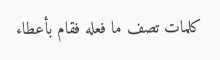كلمات تصف ما فعله فقام بأعطاء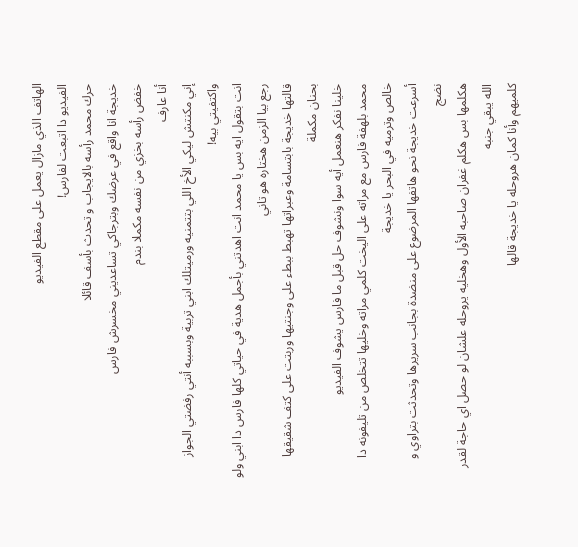الهاتف الذي مازال يعمل على مقطع الفيديو
الفيديو دا اتبعت لفارس!
حرك محمد رأسه بالايجاب و تحدث بأسف قائلا
خديجة انا واقع في عرضك وبترجاكي تساعديني مخسرش فارس
خفض رأسه بخزي من نفسه مكملا بندم
أنا عارف
إني مكنتش ليكي الأخ اللي بتتمنيه ورميتلك ابني تربية وبسببه أنتي رفضتي الجواز واكتفيتي بيه!
انت بتقول ايه بس يا محمد انت اهدتني بأجمل هدية في حياتي كلها فارس دا ابني ولو رجع بيا الزمن هختاره هو تاني
قالتها خديجة بابتسامة وعبراتها تهبط ببطء على وجنتيها وربتت على كتف شقيقها بحنان مكملة
خلينا نفكر هنعمل أيه سوا ونشوف حل قبل ما فارس يشوف الفيديو
محمد بلهفة فارس مع مراته على اليخت كلمي مراته وخليها تتخلص من تليفونه دا خالص وترميه في البحر يا خديجة
أسرعت خديجة نحو هاتفها المرضوع على منضدة بجانب سريرها وتحدثت بتراوي و نضج
هكلمها بس هكلم غفران صاحبه الأول وهخليه يروحله علشان لو حصل اي حاجة لقدر الله يبقي جنبه
كلميهم وأنا كمان هروحله يا خديجة قالها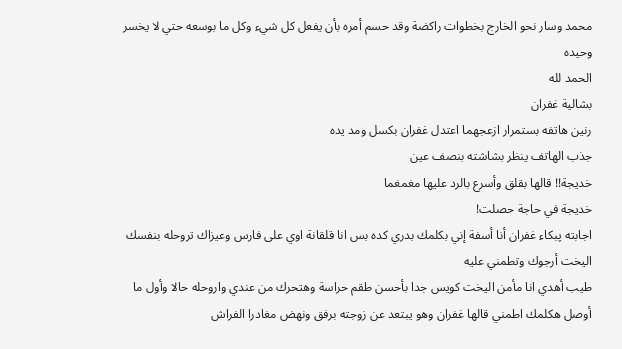محمد وسار نحو الخارج بخطوات راكضة وقد حسم أمره بأن يفعل كل شيء وكل ما بوسعه حتي لا يخسر وحيده
الحمد لله
بشالية غفران
رنين هاتفه بستمرار ازعجهما اعتدل غفران بكسل ومد يده
جذب الهاتف ينظر بشاشته بنصف عين
خديجة!! قالها بقلق وأسرع بالرد عليها مغمغما
خديجة في حاجة حصلت!
اجابته پبكاء غفران أنا أسفة إني بكلمك بدري كده بس انا قلقانة اوي على فارس وعيزاك تروحله بنفسك اليخت أرجوك وتطمني عليه
طيب أهدي انا مأمن اليخت كويس جدا بأحسن طقم حراسة وهتحرك من عندي واروحله حالا وأول ما أوصل هكلمك اطمني قالها غفران وهو يبتعد عن زوجته برفق ونهض مغادرا الفراش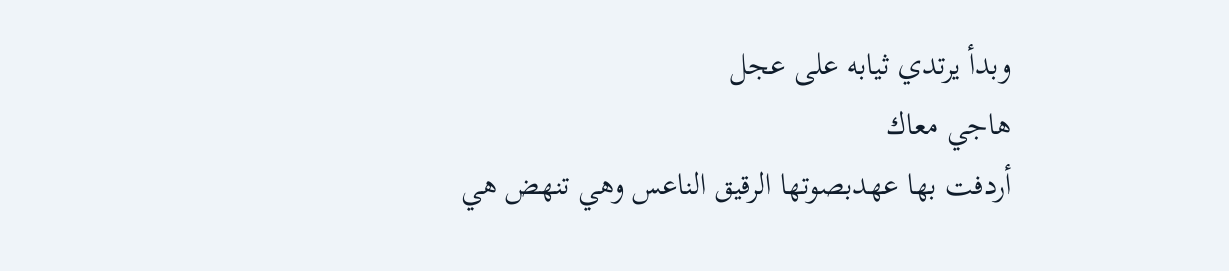وبدأ يرتدي ثيابه على عجل
هاجي معاك
أردفت بها عهدبصوتها الرقيق الناعس وهي تنهض هي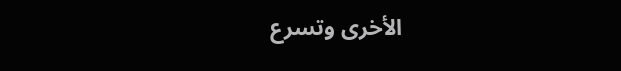الأخرى وتسرع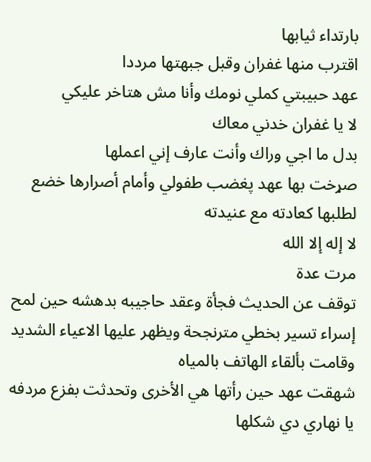بارتداء ثيابها
اقترب منها غفران وقبل جبهتها مرددا
عهد حبيبتي كملي نومك وأنا مش هتاخر عليكي
لا يا غفران خدني معاك
بدل ما اجي وراك وأنت عارف إني اعملها
صړخت بها عهد پغضب طفولي وأمام أصرارها خضع لطلبها كعادته مع عنيدته
لا إله إلا الله
مرت عدة
توقف عن الحديث فجأة وعقد حاجيبه بدهشه حين لمح إسراء تسير بخطي مترنجحة ويظهر عليها الاعياء الشديد وقامت بألقاء الهاتف بالمياه
شهقت عهد حين رأتها هي الأخرى وتحدثت بفزع مردفه يا نهاري دي شكلها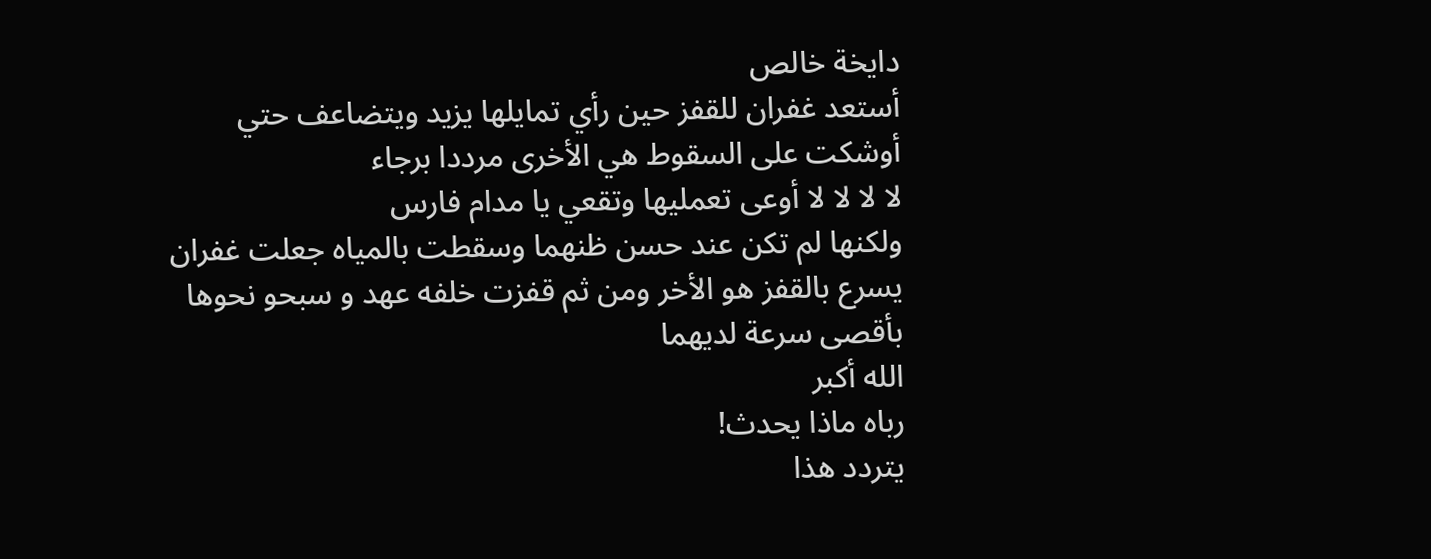دايخة خالص
أستعد غفران للقفز حين رأي تمايلها يزيد ويتضاعف حتي أوشكت على السقوط هي الأخرى مرددا برجاء
لا لا لا لا أوعى تعمليها وتقعي يا مدام فارس
ولكنها لم تكن عند حسن ظنهما وسقطت بالمياه جعلت غفران يسرع بالقفز هو الأخر ومن ثم قفزت خلفه عهد و سبحو نحوها بأقصى سرعة لديهما
الله أكبر
رباه ماذا يحدث!
يتردد هذا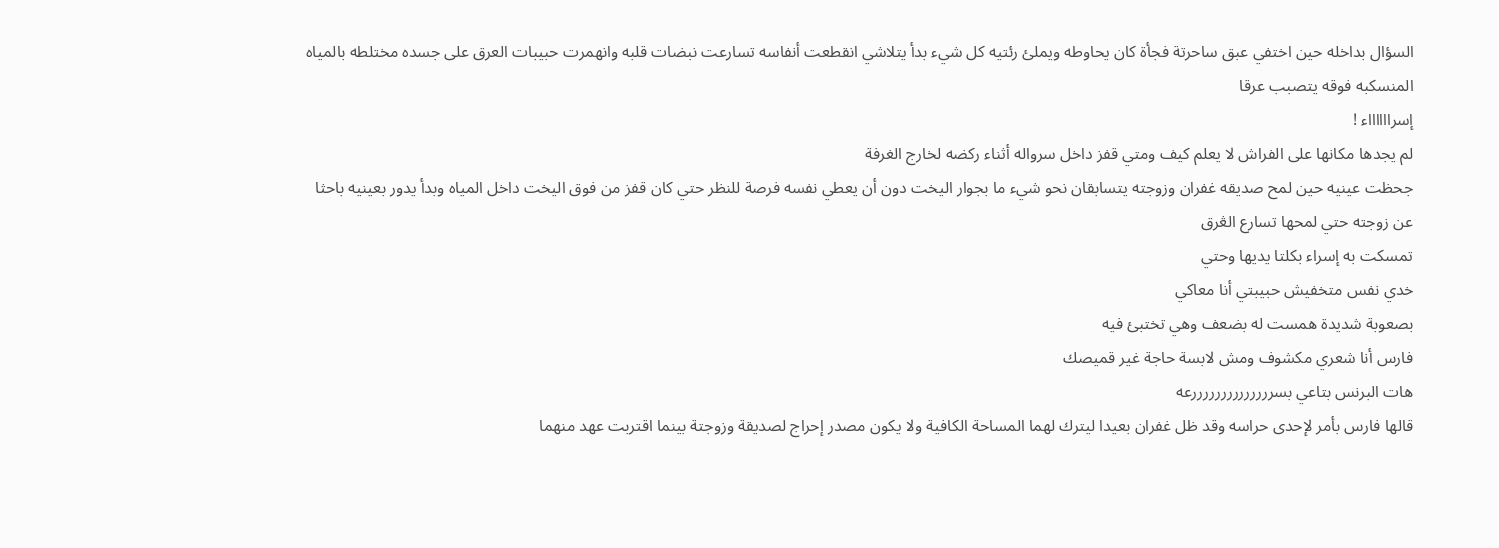السؤال بداخله حين اختفي عبق ساحرتة فجأة كان يحاوطه ويملئ رئتيه كل شيء بدأ يتلاشي انقطعت أنفاسه تسارعت نبضات قلبه وانهمرت حبيبات العرق على جسده مختلطه بالمياه المنسكبه فوقه يتصبب عرقا
إسرااااااء !
لم يجدها مكانها على الفراش لا يعلم كيف ومتي قفز داخل سرواله أثناء ركضه لخارج الغرفة
جحظت عينيه حين لمح صديقه غفران وزوجته يتسابقان نحو شيء ما بجوار اليخت دون أن يعطي نفسه فرصة للنظر حتي كان قفز من فوق اليخت داخل المياه وبدأ يدور بعينيه باحثا عن زوجته حتي لمحها تسارع الڠرق
تمسكت به إسراء بكلتا يديها وحتي
خدي نفس متخفيش حبيبتي أنا معاكي
بصعوبة شديدة همست له بضعف وهي تختبئ فيه
فارس أنا شعري مكشوف ومش لابسة حاجة غير قميصك
هات البرنس بتاعي بسررررررررررررررعه
قالها فارس بأمر لإحدى حراسه وقد ظل غفران بعيدا ليترك لهما المساحة الكافية ولا يكون مصدر إحراج لصديقة وزوجتة بينما اقتربت عهد منهما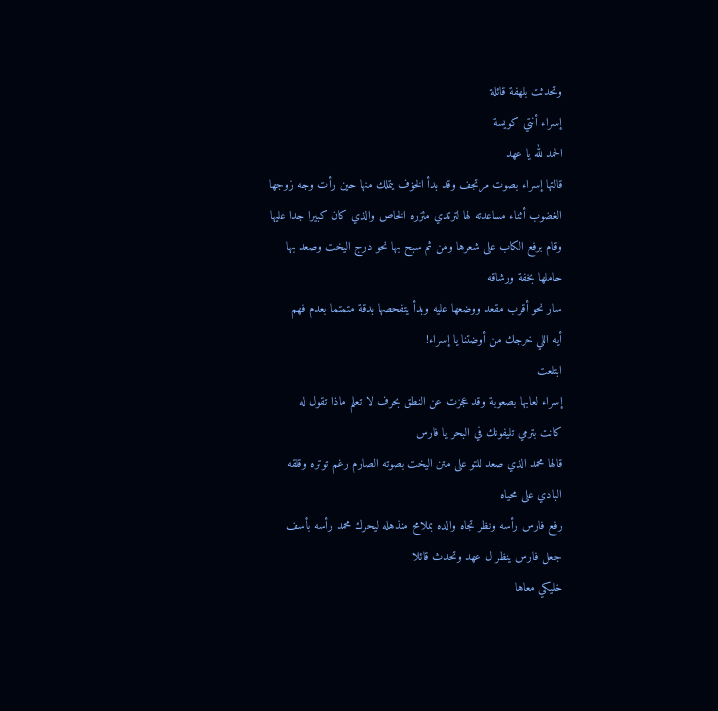وتحدثت بلهفة قائلة
إسراء أنتي كويسة
الحمد لله يا عهد
قالتها إسراء بصوت مرتجف وقد بدأ الخۏف يتملك منها حين رأت وجه زوجها الغضوب أثناء مساعدته لها لترتدي مئزره الخاص والذي كان كبيرا جدا عليها وقام برفع الكاب على شعرها ومن ثم سبح بها نحو درج اليخت وصعد بها حاملها بخفة ورشاقه
سار نحو أقرب مقعد ووضعها عليه وبدأ يتفحصها بدقة متمتما بعدم فهم
أيه اللي خرجك من أوضتنا يا إسراء!
ابتلعت
إسراء لعابها بصعوبة وقد عجزت عن النطق بحرف لا تعلم ماذا تقول له
كانت بترمي تليفونك في البحر يا فارس
قالها محمد الذي صعد للتو على متن اليخت بصوته الصارم رغم توتره وقلقه البادي على محياه
رفع فارس رأسه ونظر تجاه والده بملامح منذهله ليحرك محمد رأسه بأسف جعل فارس ينظر ل عهد وتحدث قائلا
خليكي معاها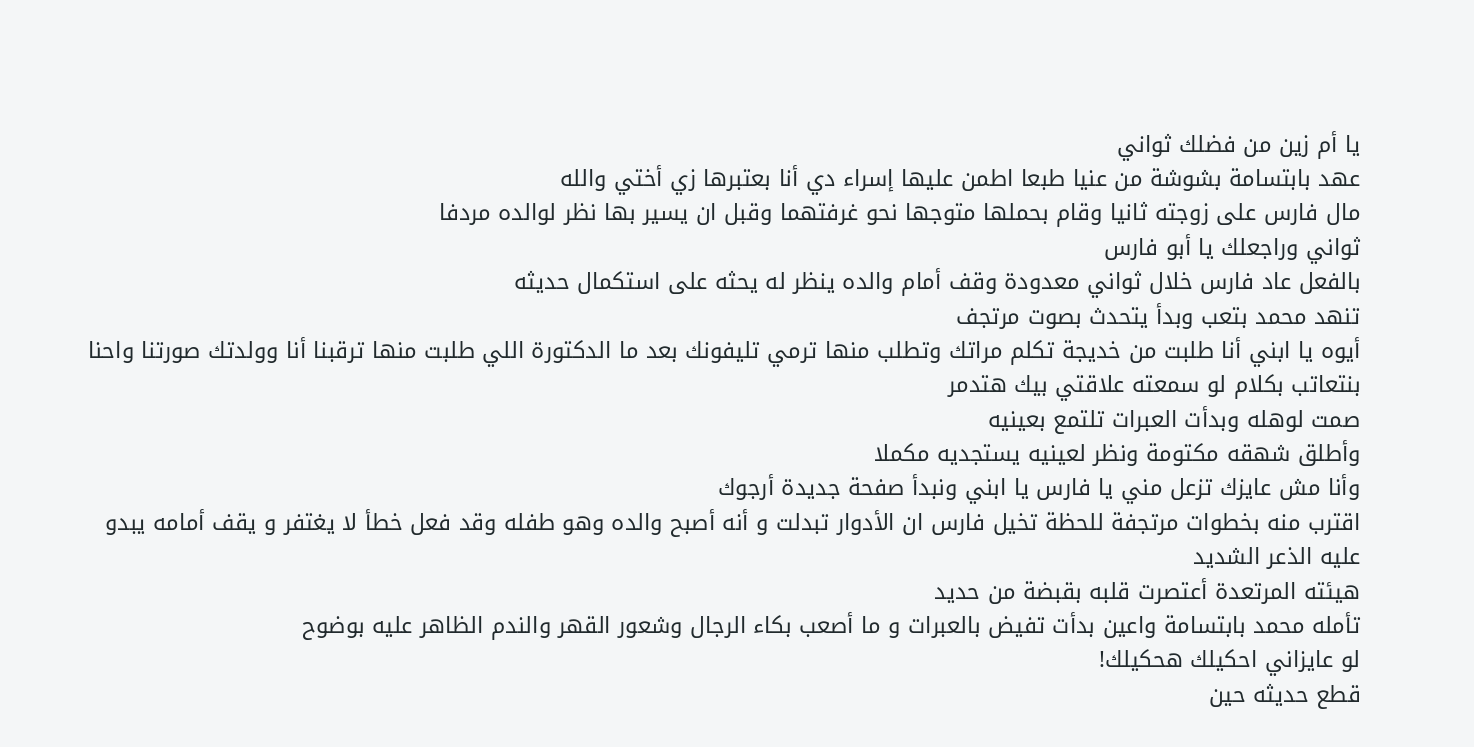يا أم زين من فضلك ثواني
عهد بابتسامة بشوشة من عنيا طبعا اطمن عليها إسراء دي أنا بعتبرها زي أختي والله
مال فارس على زوجته ثانيا وقام بحملها متوجها نحو غرفتهما وقبل ان يسير بها نظر لوالده مردفا
ثواني وراجعلك يا أبو فارس
بالفعل عاد فارس خلال ثواني معدودة وقف أمام والده ينظر له يحثه على استكمال حديثه
تنهد محمد بتعب وبدأ يتحدث بصوت مرتجف
أيوه يا ابني أنا طلبت من خديجة تكلم مراتك وتطلب منها ترمي تليفونك بعد ما الدكتورة اللي طلبت منها ترقبنا أنا وولدتك صورتنا واحنا بنتعاتب بكلام لو سمعته علاقتي بيك هتدمر
صمت لوهله وبدأت العبرات تلتمع بعينيه
وأطلق شهقه مكتومة ونظر لعينيه يستجديه مكملا
وأنا مش عايزك تزعل مني يا فارس يا ابني ونبدأ صفحة جديدة أرجوك
اقترب منه بخطوات مرتجفة للحظة تخيل فارس ان الأدوار تبدلت و أنه أصبح والده وهو طفله وقد فعل خطأ لا يغتفر و يقف أمامه يبدو عليه الذعر الشديد
هيئته المرتعدة أعتصرت قلبه بقبضة من حديد
تأمله محمد بابتسامة واعين بدأت تفيض بالعبرات و ما أصعب بكاء الرجال وشعور القهر والندم الظاهر عليه بوضوح
لو عايزاني احكيلك هحكيلك!
قطع حديثه حين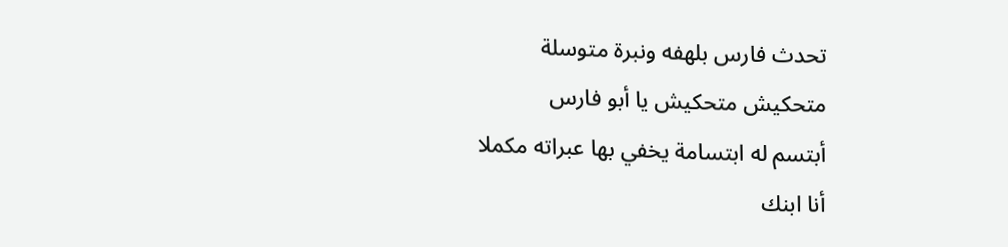تحدث فارس بلهفه ونبرة متوسلة
متحكيش متحكيش يا أبو فارس
أبتسم له ابتسامة يخفي بها عبراته مكملا
أنا ابنك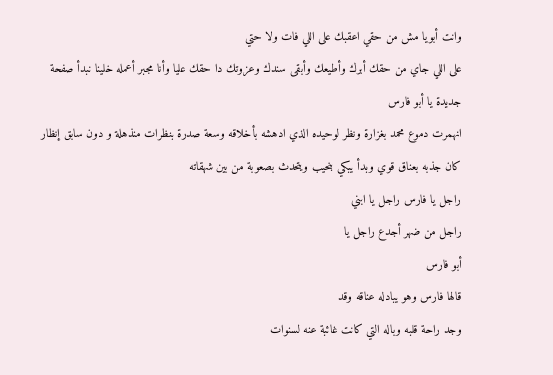وانت أبويا مش من حقي اعقبك على اللي فات ولا حتي
على اللي جاي من حقك أبرك وأطيعك وأبقى سندك وعزوتك دا حقك عليا وأنا مجبر أعمله خلينا نبدأ صفحة جديدة يا أبو فارس
انهمرت دموع محمد بغزارة ونظر لوحيده الذي ادهشه بأخلاقه وسعة صدرة بنظرات منذهلة و دون سابق إنظار كان جذبه بعناق قوي وبدأ يبكي بنحيب ويتحدث بصعوبة من بين شهقاته
راجل يا فارس راجل يا ابني
راجل من ضهر أجدع راجل يا
أبو فارس
قالها فارس وهو يبادله عناقه وقد
وجد راحة قلبه وباله التي كانت غائبة عنه لسنوات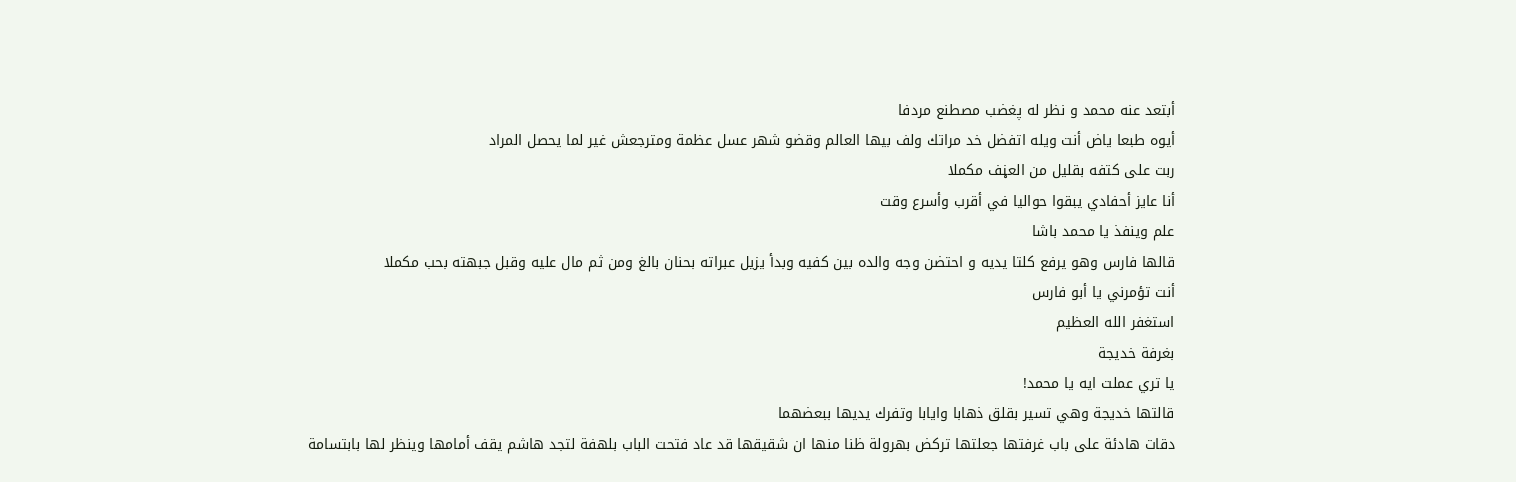أبتعد عنه محمد و نظر له پغضب مصطنع مردفا
أيوه طبعا ياض أنت ويله اتفضل خد مراتك ولف بيها العالم وقضو شهر عسل عظمة ومترجعش غير لما يحصل المراد
ربت على كتفه بقليل من العڼف مكملا
أنا عايز أحفادي يبقوا حواليا في أقرب وأسرع وقت
علم وينفذ يا محمد باشا
قالها فارس وهو يرفع كلتا يديه و احتضن وجه والده بين كفيه وبدأ يزيل عبراته بحنان بالغ ومن ثم مال عليه وقبل جبهته بحب مكملا
أنت تؤمرني يا أبو فارس
استغفر الله العظيم
بغرفة خديجة
يا تري عملت ايه يا محمد!
قالتها خديجة وهي تسير بقلق ذهابا وايابا وتفرك يديها ببعضهما
دقات هادئة على باب غرفتها جعلتها تركض بهرولة ظنا منها ان شقيقها قد عاد فتحت الباب بلهفة لتجد هاشم يقف أمامها وينظر لها بابتسامة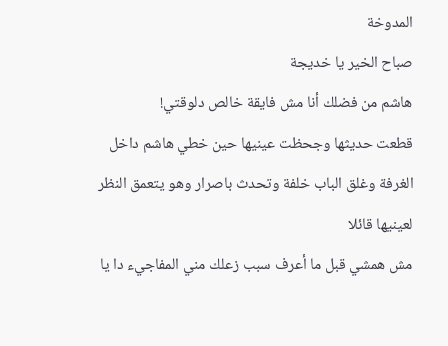المدوخة
صباح الخير يا خديجة
هاشم من فضلك أنا مش فايقة خالص دلوقتي!
قطعت حديثها وجحظت عينيها حين خطي هاشم داخل الغرفة وغلق الباب خلفة وتحدث باصرار وهو يتعمق النظر لعينيها قائلا
مش همشي قبل ما أعرف سبب زعلك مني المفاجيء دا يا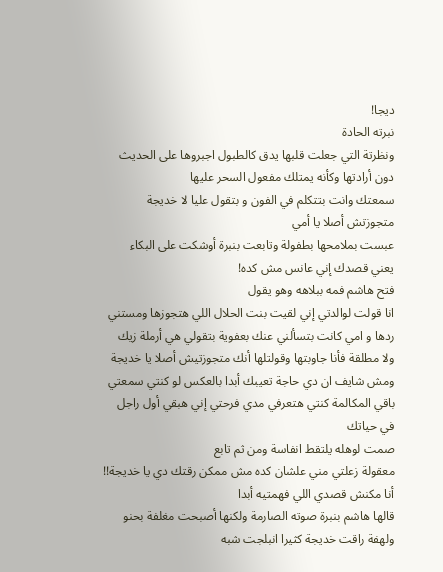ديجا!
نبرته الحادة
ونظرتة التي جعلت قلبها يدق كالطبول اجبروها على الحديث دون أرادتها وكأنه يمتلك مفعول السحر عليها
سمعتك وانت بتتكلم في الفون و بتقول عليا لا خديجة متجوزتش أصلا يا أمي
عبست بملامحها بطفولة وتابعت بنبرة أوشكت على البكاء
يعني قصدك إني عانس مش كده!
فتح هاشم فمه ببلاهه وهو يقول
انا قولت لوالدتي إني لقيت بنت الحلال اللي هتجوزها ومستني ردها و امي كانت بتسألني عنك بعفوية بتقولي هي أرملة زيك ولا مطلقة فأنا جاوبتها وقولتلها أنك متجوزتيش أصلا يا خديجة ومش شايف ان دي حاجة تعيبك أبدا بالعكس لو كنتي سمعتي باقي المكالمة كنتي هتعرفي مدي فرحتي إني هبقي أول راجل في حياتك
صمت لوهله يلتقط انفاسة ومن ثم تابع
معقولة زعلتي مني علشان كده مش ممكن رقتك دي يا خديجة!! أنا مكنش قصدي اللي فهمتيه أبدا
قالها هاشم بنبرة صوته الصارمة ولكنها أصبحت مغلفة بحنو ولهفة راقت خديجة كثيرا انبلجت شبه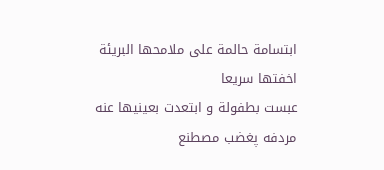ابتسامة حالمة على ملامحها البريئة اخفتها سريعا
عبست بطفولة و ابتعدت بعينيها عنه مردفه پغضب مصطنع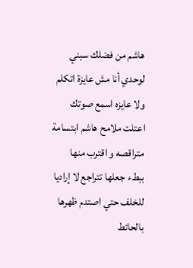هاشم من فضلك سبني لوحدي أنا مش عايزة اتكلم ولا عايزه اسمع صوتك
اعتلت ملامح هاشم ابتسامة متراقصه و اقترب منها ببطء جعلها تتراجع لا إراديا للخلف حتي اصتدم ظهرها بالحائط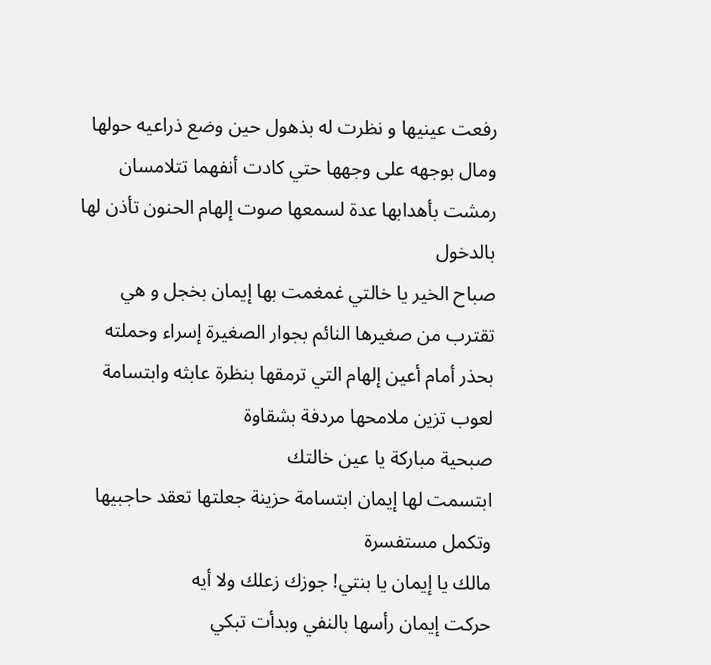رفعت عينيها و نظرت له بذهول حين وضع ذراعيه حولها ومال بوجهه على وجهها حتي كادت أنفهما تتلامسان
رمشت بأهدابها عدة لسمعها صوت إلهام الحنون تأذن لها بالدخول
صباح الخير يا خالتي غمغمت بها إيمان بخجل و هي تقترب من صغيرها النائم بجوار الصغيرة إسراء وحملته بحذر أمام أعين إلهام التي ترمقها بنظرة عابثه وابتسامة لعوب تزين ملامحها مردفة بشقاوة
صبحية مباركة يا عين خالتك
ابتسمت لها إيمان ابتسامة حزينة جعلتها تعقد حاجبيها وتكمل مستفسرة
مالك يا إيمان يا بنتي! جوزك زعلك ولا أيه
حركت إيمان رأسها بالنفي وبدأت تبكي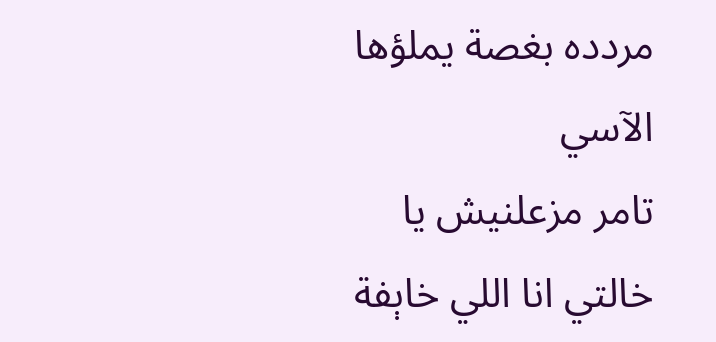مردده بغصة يملؤها الآسي
تامر مزعلنيش يا خالتي انا اللي خاېفة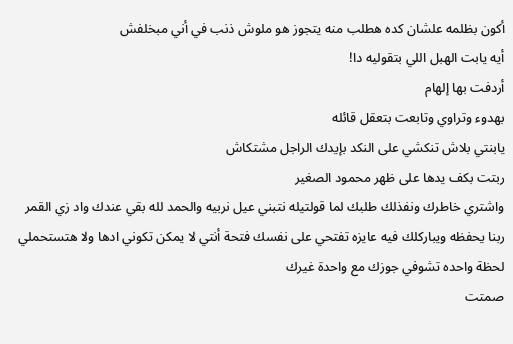أكون بظلمه علشان كده هطلب منه يتجوز هو ملوش ذنب في أني مبخلفش
أيه يابت الهبل اللي بتقوليه دا!
أردفت بها إلهام
بهدوء وتراوي وتابعت بتعقل قائله
يابنتي بلاش تنكشي على النكد بإيدك الراجل مشتكاش
ربتت بكف يدها على ظهر محمود الصغير
واشتري خاطرك ونفذلك طلبك لما قولتيله نتبني عيل نربيه والحمد لله بقي عندك واد زي القمر ربنا يحفظه ويباركلك فيه عايزه تفتحي على نفسك فتحة أنتي لا يمكن تكوني ادها ولا هتستحملي لحظة واحده تشوفي جوزك مع واحدة غيرك
صمتت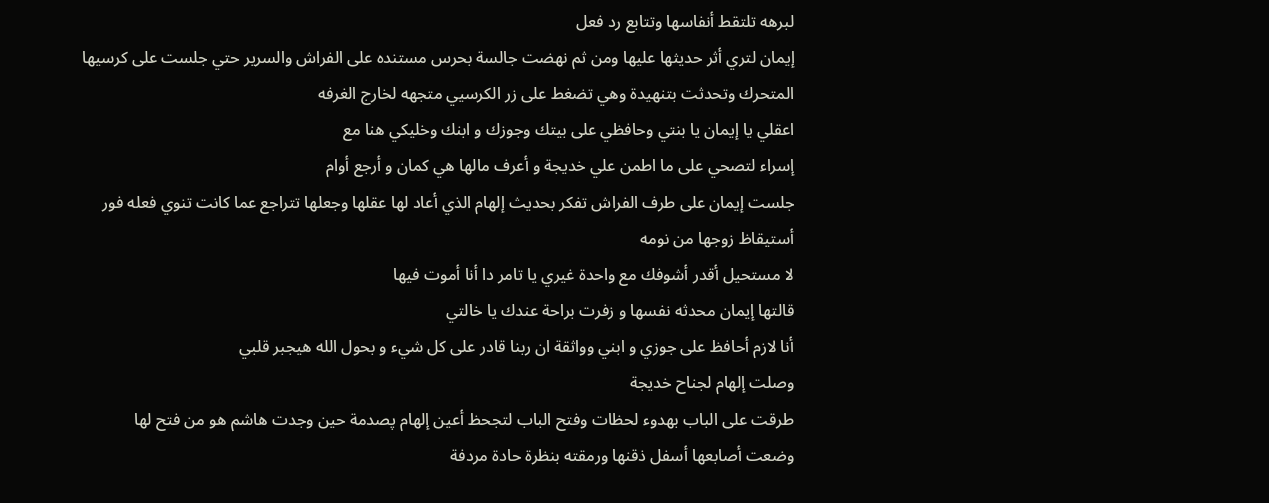لبرهه تلتقط أنفاسها وتتابع رد فعل
إيمان لتري أثر حديثها عليها ومن ثم نهضت جالسة بحرس مستنده على الفراش والسرير حتي جلست على كرسيها المتحرك وتحدثت بتنهيدة وهي تضغط على زر الكرسيي متجهه لخارج الغرفه
اعقلي يا إيمان يا بنتي وحافظي على بيتك وجوزك و ابنك وخليكي هنا مع
إسراء لتصحي على ما اطمن علي خديجة و أعرف مالها هي كمان و أرجع أوام
جلست إيمان على طرف الفراش تفكر بحديث إلهام الذي أعاد لها عقلها وجعلها تتراجع عما كانت تنوي فعله فور أستيقاظ زوجها من نومه
لا مستحيل أقدر أشوفك مع واحدة غيري يا تامر دا أنا أموت فيها
قالتها إيمان محدثه نفسها و زفرت براحة عندك يا خالتي
أنا لازم أحافظ على جوزي و ابني وواثقة ان ربنا قادر على كل شيء و بحول الله هيجبر قلبي
وصلت إلهام لجناح خديجة
طرقت على الباب بهدوء لحظات وفتح الباب لتجحظ أعين إلهام پصدمة حين وجدت هاشم هو من فتح لها
وضعت أصابعها أسفل ذقنها ورمقته بنظرة حادة مردفة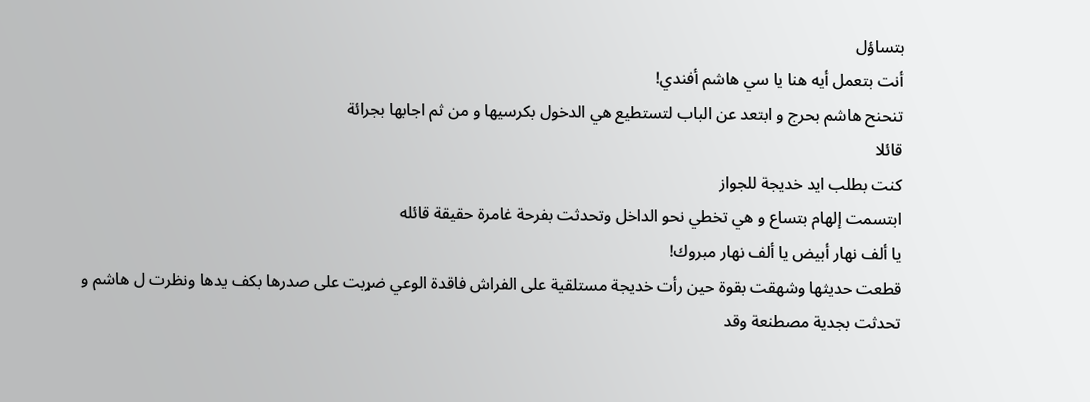بتساؤل
أنت بتعمل أيه هنا يا سي هاشم أفندي!
تنحنح هاشم بحرج و ابتعد عن الباب لتستطيع هي الدخول بكرسيها و من ثم اجابها بجرائة
قائلا
كنت بطلب ايد خديجة للجواز
ابتسمت إلهام بتساع و هي تخطي نحو الداخل وتحدثت بفرحة غامرة حقيقة قائله
يا ألف نهار أبيض يا ألف نهار مبروك!
قطعت حديثها وشهقت بقوة حين رأت خديجة مستلقية على الفراش فاقدة الوعي ضړبت على صدرها بكف يدها ونظرت ل هاشم و تحدثت بجدية مصطنعة وقد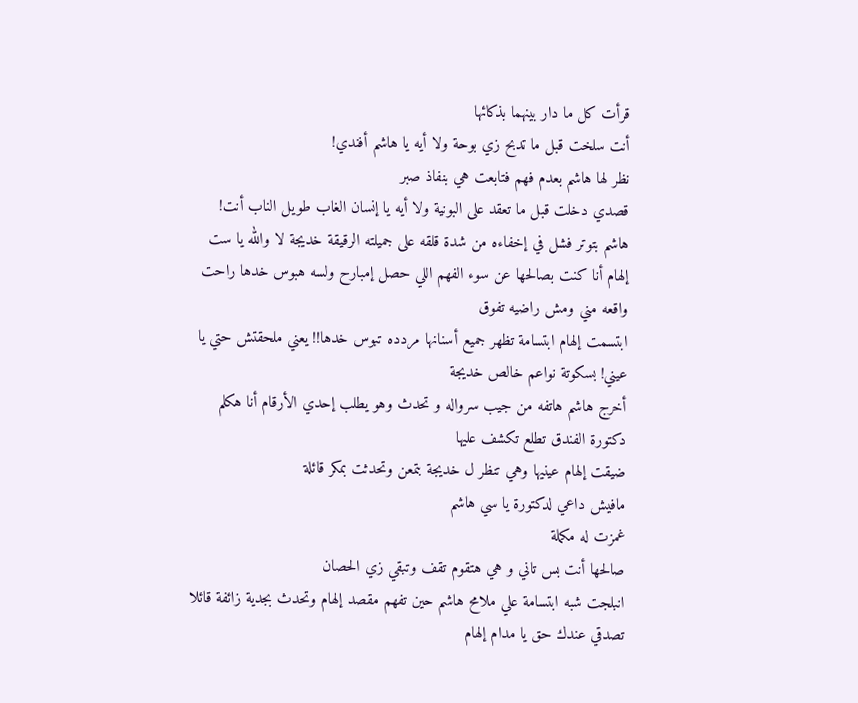قرأت كل ما دار بينهما بذكائها
أنت سلخت قبل ما تدبح زي بوحة ولا أيه يا هاشم أفندي!
نظر لها هاشم بعدم فهم فتابعت هي بنفاذ صبر
قصدي دخلت قبل ما تعقد على البونية ولا أيه يا إنسان الغاب طويل الناب أنت!
هاشم بتوتر فشل في إخفاءه من شدة قلقه على جميلته الرقيقة خديجة لا والله يا ست إلهام أنا كنت بصالحها عن سوء الفهم اللي حصل إمبارح ولسه هبوس خدها راحت واقعه مني ومش راضيه تفوق
ابتسمت إلهام ابتسامة تظهر جميع أسنانها مردده تبوس خدها!! يعني ملحقتش حتي يا عيني! بسكوتة نواعم خالص خديجة
أخرج هاشم هاتفه من جيب سرواله و تحدث وهو يطلب إحدي الأرقام أنا هكلم دكتورة الفندق تطلع تكشف عليها
ضيقت إلهام عينيها وهي تنظر ل خديجة بتمعن وتحدثت بمكر قائلة
مافيش داعي لدكتورة يا سي هاشم
غمزت له مكملة
صالحها أنت بس تاني و هي هتقوم تقف وتبقي زي الحصان
انبلجت شبه ابتسامة علي ملامح هاشم حين تفهم مقصد إلهام وتحدث بجدية زائفة قائلا
تصدقي عندك حق يا مدام إلهام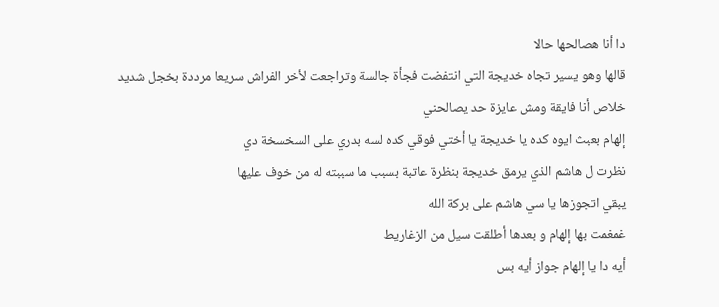دا أنا هصالحها حالا
قالها وهو يسير تجاه خديجة التي انتفضت فجأة جالسة وتراجعت لأخر الفراش سريعا مرددة بخجل شديد
خلاص أنا فايقة ومش عايزة حد يصالحني
إلهام بعبث ايوه كده يا خديجة يا أختي فوقي كده لسه بدري على السخسخة دي
نظرت ل هاشم الذي يرمق خديجة بنظرة عاتبة بسبب ما سببته له من خوف عليها
يبقي اتجوزها يا سي هاشم على بركة الله
غمغمت بها إلهام و بعدها أطلقت سيل من الزغاريط
أيه دا يا إلهام جواز أيه بس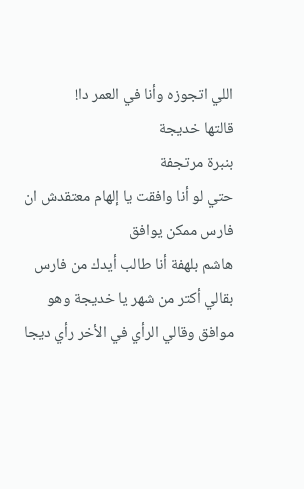اللي اتجوزه وأنا في العمر دا!
قالتها خديجة
بنبرة مرتجفة
حتي لو أنا وافقت يا إلهام معتقدش ان فارس ممكن يوافق
هاشم بلهفة أنا طالب أيدك من فارس بقالي أكتر من شهر يا خديجة وهو موافق وقالي الرأي في الأخر رأي ديجا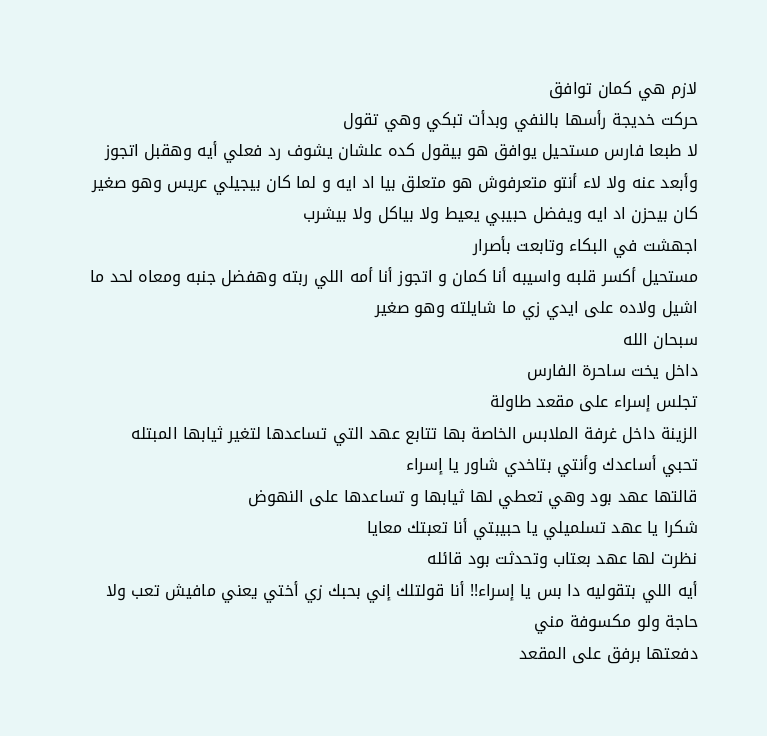لازم هي كمان توافق
حركت خديجة رأسها بالنفي وبدأت تبكي وهي تقول
لا طبعا فارس مستحيل يوافق هو بيقول كده علشان يشوف رد فعلي أيه وهقبل اتجوز وأبعد عنه ولا لاء أنتو متعرفوش هو متعلق بيا اد ايه و لما كان بيجيلي عريس وهو صغير كان بيحزن اد ايه ويفضل حبيبي يعيط ولا بياكل ولا بيشرب
اجهشت في البكاء وتابعت بأصرار
مستحيل أكسر قلبه واسيبه أنا كمان و اتجوز أنا أمه اللي ربته وهفضل جنبه ومعاه لحد ما اشيل ولاده على ايدي زي ما شايلته وهو صغير
سبحان الله
داخل يخت ساحرة الفارس
تجلس إسراء على مقعد طاولة
الزينة داخل غرفة الملابس الخاصة بها تتابع عهد التي تساعدها لتغير ثيابها المبتله
تحبي أساعدك وأنتي بتاخدي شاور يا إسراء
قالتها عهد بود وهي تعطي لها ثيابها و تساعدها على النهوض
شكرا يا عهد تسلميلي يا حبيبتي أنا تعبتك معايا
نظرت لها عهد بعتاب وتحدثت بود قائله
أيه اللي بتقوليه دا بس يا إسراء!! أنا قولتلك إني بحبك زي أختي يعني مافيش تعب ولا حاجة ولو مكسوفة مني
دفعتها برفق على المقعد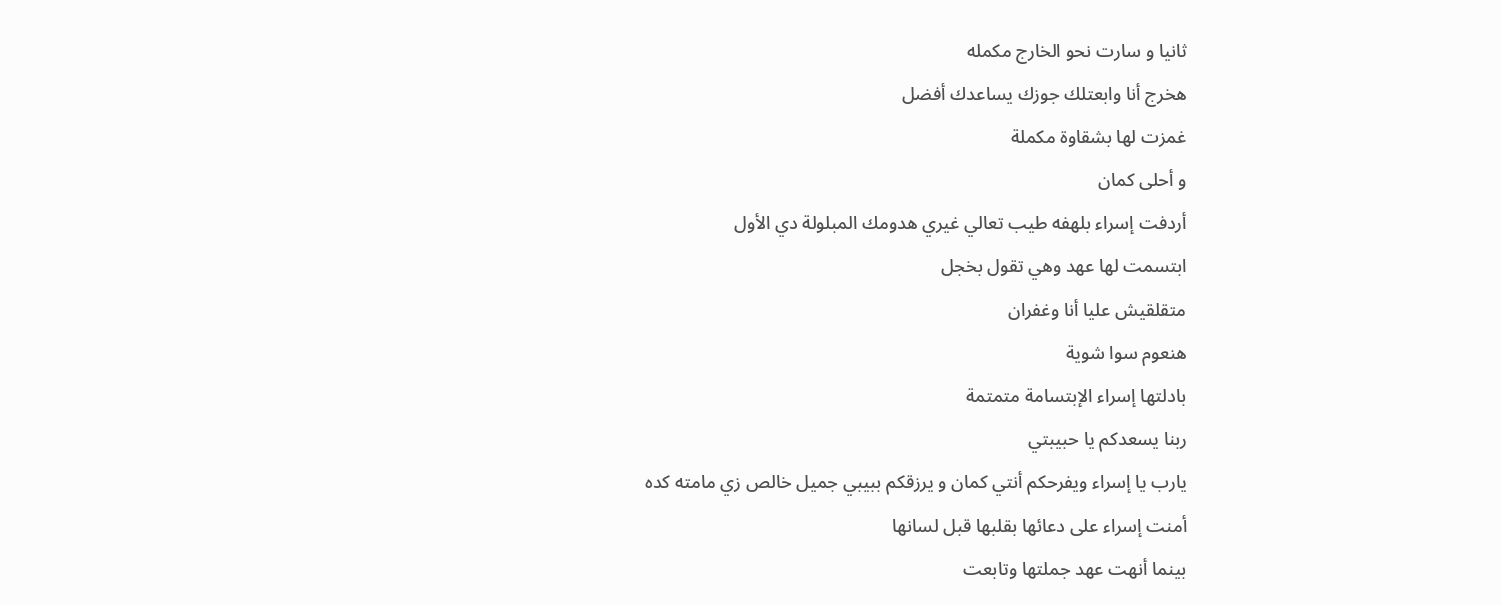ثانيا و سارت نحو الخارج مكمله
هخرج أنا وابعتلك جوزك يساعدك أفضل
غمزت لها بشقاوة مكملة
و أحلى كمان
أردفت إسراء بلهفه طيب تعالي غيري هدومك المبلولة دي الأول
ابتسمت لها عهد وهي تقول بخجل
متقلقيش عليا أنا وغفران
هنعوم سوا شوية
بادلتها إسراء الإبتسامة متمتمة
ربنا يسعدكم يا حبيبتي
يارب يا إسراء ويفرحكم أنتي كمان و يرزقكم ببيبي جميل خالص زي مامته كده
أمنت إسراء على دعائها بقلبها قبل لسانها
بينما أنهت عهد جملتها وتابعت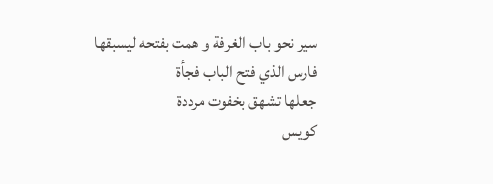سير نحو باب الغرفة و همت بفتحه ليسبقها فارس الذي فتح الباب فجأة
جعلها تشهق بخفوت مرددة
كويس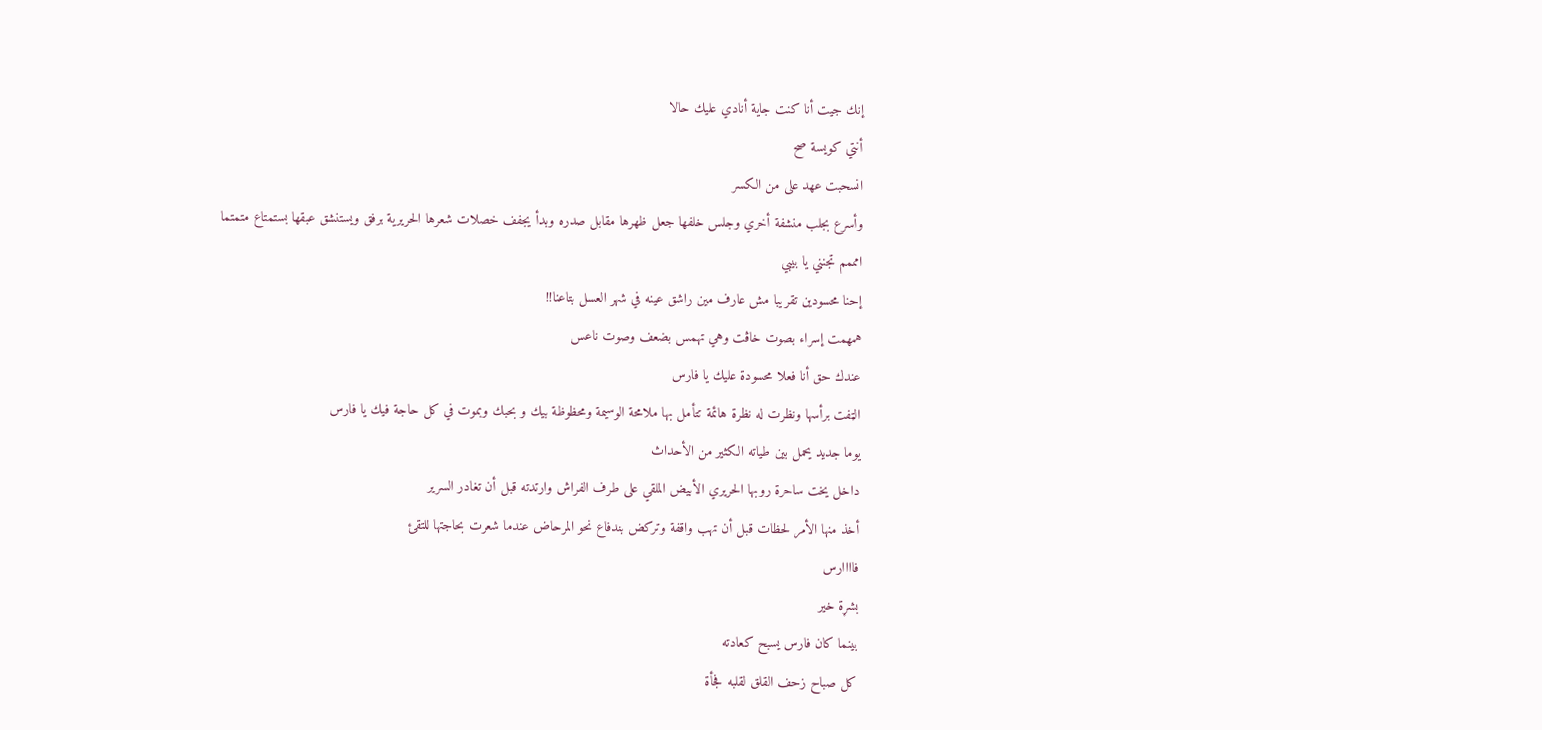إنك جيت أنا كنت جاية أنادي عليك حالا
أنتي كويسة صح
انسحبت عهد على من الكسر
وأسرع بجلب منشفة أخري وجلس خلفها جعل ظهرها مقابل صدره وبدأ يجفف خصلات شعرها الحريرية برفق ويستنشق عبقها بستمتاع متمتما
امممم تجنني يا بيبي
إحنا محسودين تقريبا مش عارف مين راشق عينه في شهر العسل بتاعنا!!
همهمت إسراء بصوت خاڤت وهي تهمس بضعف وصوت ناعس
عندك حق أنا فعلا محسودة عليك يا فارس
الټفت برأسها ونظرت له نظرة هائمة تتأمل بها ملامحة الوسيمة ومحظوظة بيك و بحبك وبموت في كل حاجة فيك يا فارس
يوما جديد يحمل بين طياته الكثير من الأحداث
داخل يخت ساحرة روبها الحريري الأبيض الملقي على طرف الفراش وارتدته قبل أن تغادر السرير
أخذ منها الأمر لحظات قبل أن تهب واقفة وتركض بندفاع نحو المرحاض عندما شعرت بحاجتها للتقئ
فاااارس
بشړة خير
بينما كان فارس يسبح كعادته
كل صباح زحف القلق لقلبه فجأة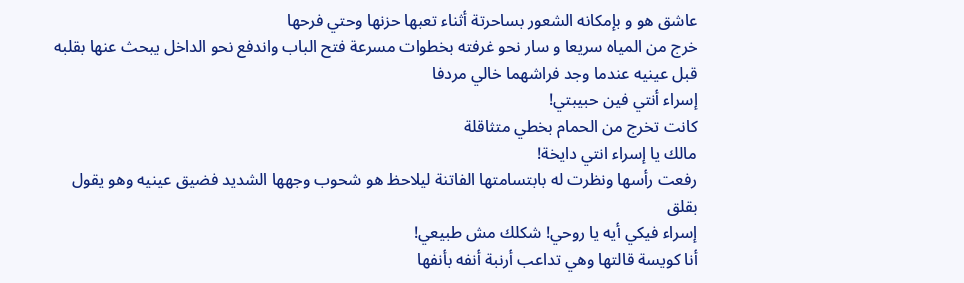عاشق هو و بإمكانه الشعور بساحرتة أثناء تعبها حزنها وحتي فرحها
خرج من المياه سريعا و سار نحو غرفته بخطوات مسرعة فتح الباب واندفع نحو الداخل يبحث عنها بقلبه قبل عينيه عندما وجد فراشهما خالي مردفا
إسراء أنتي فين حبيبتي!
كانت تخرج من الحمام بخطي متثاقلة
مالك يا إسراء انتي دايخة!
رفعت رأسها ونظرت له بابتسامتها الفاتنة ليلاحظ هو شحوب وجهها الشديد فضيق عينيه وهو يقول بقلق
إسراء فيكي أيه يا روحي! شكلك مش طبيعي!
أنا كويسة قالتها وهي تداعب أرنبة أنفه بأنفها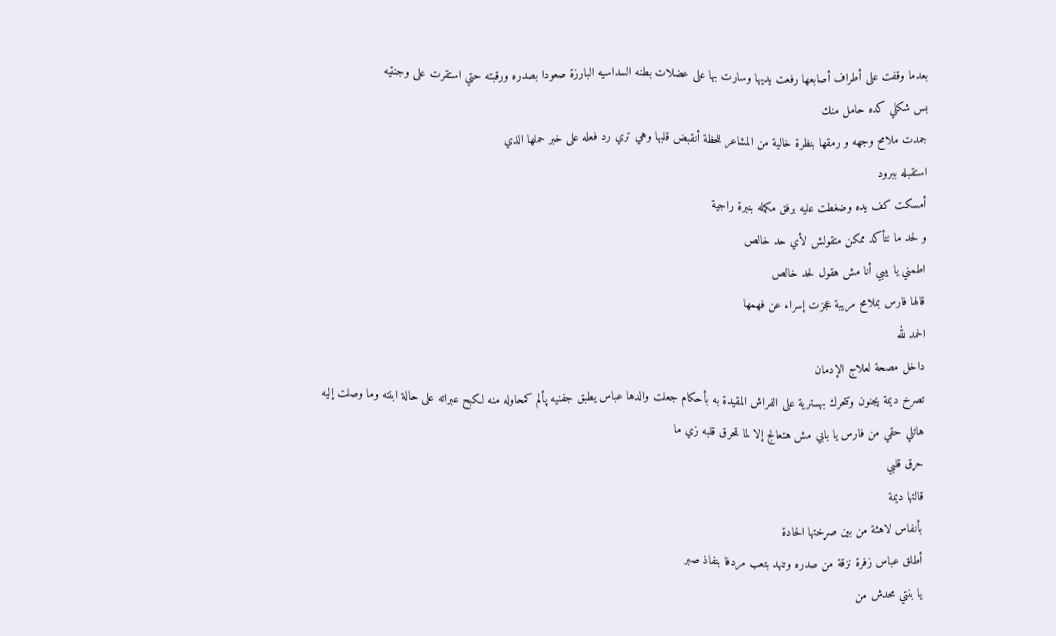بعدما وقفت على أطراف أصابعها رفعت يديها وسارت بها على عضلات بطنه السداسيه البارزة صعودا بصدره ورقبته حتي استقرت على وجنتيه
بس شكلي كده حامل منك
جمدت ملامح وجهه و رمقها بنظرة خالية من المشاعر للحظة أنقبض قلبها وهي تري رد فعله على خبر حملها الذي
استقبله ببرود
أمسكت كف يده وضغطت عليه برفق مكمله بنبرة راجية
و لحد ما نتأكد ممكن متقولش لأي حد خالص
اطمني يا بيبي أنا مش هقول لحد خالص
قالها فارس بملامح مريبة عجزت إسراء عن فهمها
الحمد لله
داخل مصحة لعلاج الإدمان
تصرخ ديمة پجنون وتتحرك بهسترية على الفراش المقيدة به بأحكام جعلت والدها عباس يطبق جفنيه پألم كمحاوله منه لكبح عبراته على حالة ابنته وما وصلت إليه
هاتلي حقي من فارس يا بابي مش هتعالج إلا لما ټحرق قلبه زي ما
حړق قلبي
قالتها ديمة
بأنفاس لاهثة من بين صړختها الحادة
أطلق عباس زفرة نزقة من صدره وتنهد بتعب مردفا بنفاذ صبر
يا بنتي محدش من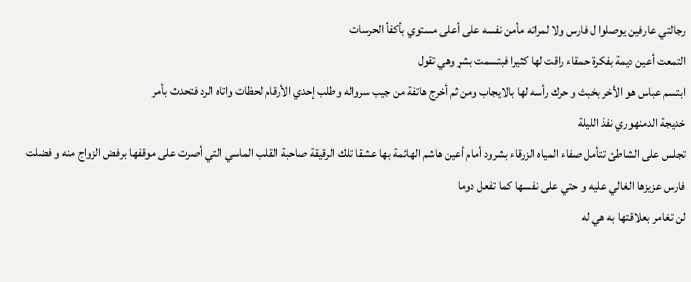رجالتي عارفين يوصلوا ل فارس ولا لمراته مأمن نفسه على أعلى مستوي بأكفأ الحرسات
التمعت أعين ديمة بفكرة حمقاء راقت لها كثيرا فبتسمت بشړ وهي تقول
ابتسم عباس هو الأخر بخبث و حرك رأسه لها بالايجاب ومن ثم أخرج هاتفة من جيب سرواله وطلب إحدي الأرقام لحظات واتاه الرد فتحدث بأمر
خديجة الدمنهوري نفذ الليلة
تجلس على الشاطئ تتأمل صفاء المياه الزرقاء بشرود أمام أعين هاشم الهائمة بها عشقا تلك الرقيقة صاحبة القلب الماسي التي أصرت على موقفها برفض الزواج منه و فضلت فارس عزيزها الغالي عليه و حتي على نفسها كما تفعل دوما
لن تغامر بعلاقتها به هي له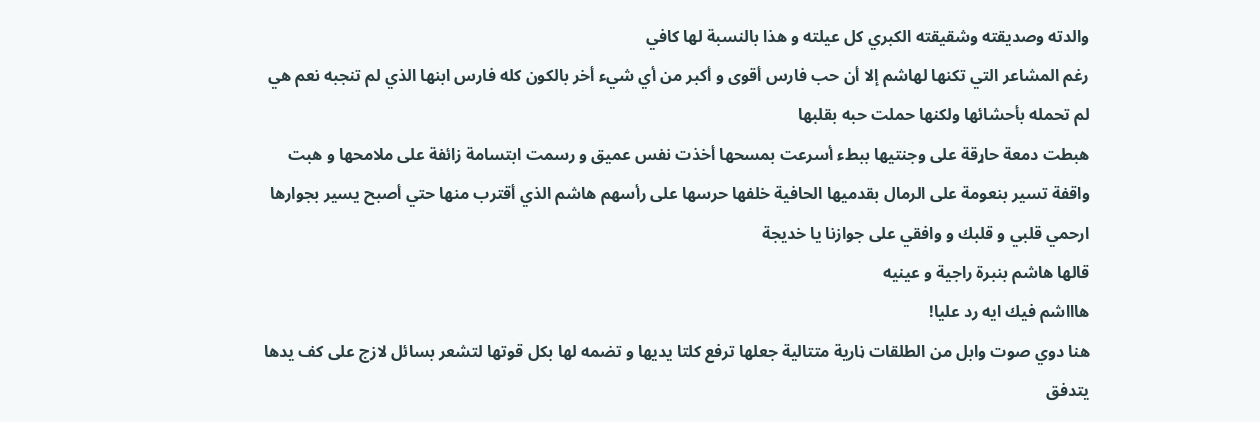والدته وصديقته وشقيقته الكبري كل عيلته و هذا بالنسبة لها كافي
رغم المشاعر التي تكنها لهاشم إلا أن حب فارس أقوى و أكبر من أي شيء أخر بالكون كله فارس ابنها الذي لم تنجبه نعم هي لم تحمله بأحشائها ولكنها حملت حبه بقلبها
هبطت دمعة حاړقة على وجنتيها ببطء أسرعت بمسحها أخذت نفس عميق و رسمت ابتسامة زائفة على ملامحها و هبت واقفة تسير بنعومة على الرمال بقدميها الحافية خلفها حرسها على رأسهم هاشم الذي أقترب منها حتي أصبح يسير بجوارها
ارحمي قلبي و قلبك و وافقي على جوازنا يا خديجة
قالها هاشم بنبرة راجية و عينيه
هاااشم فيك ايه رد عليا!
هنا دوي صوت وابل من الطلقات ڼارية متتالية جعلها ترفع كلتا يديها و تضمه لها بكل قوتها لتشعر بسائل لازج على كف يدها يتدفق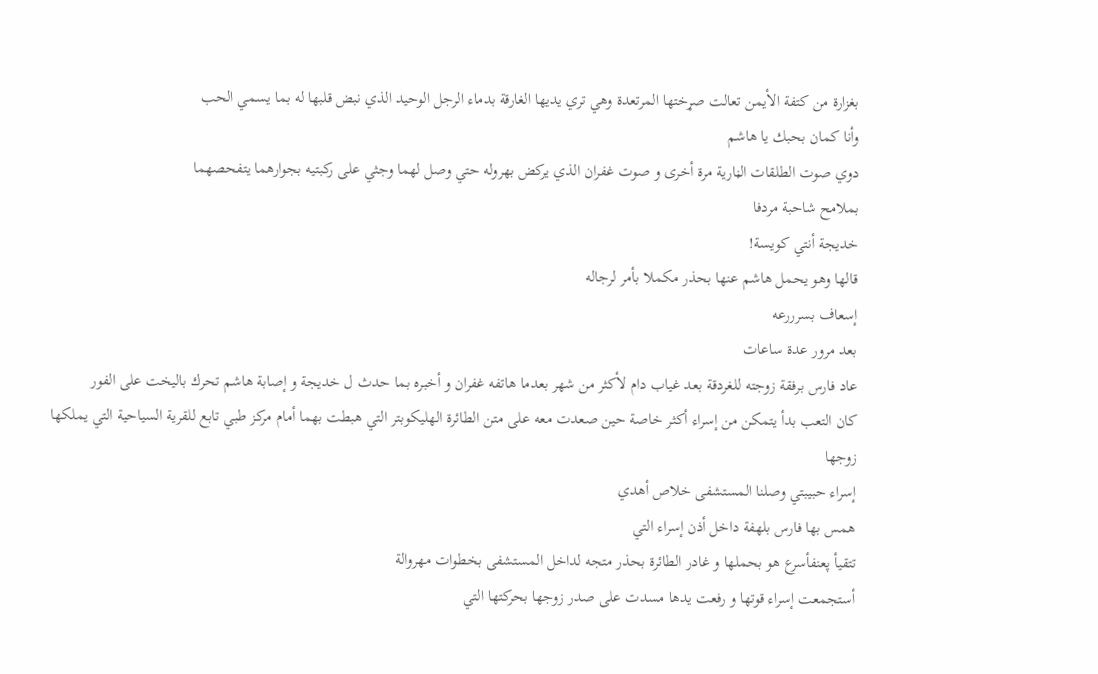بغزارة من كتفة الأيمن تعالت صړختها المرتعدة وهي تري يديها الغارقة بدماء الرجل الوحيد الذي نبض قلبها له بما يسمي الحب
وأنا كمان بحبك يا هاشم
دوي صوت الطلقات الڼارية مرة أخرى و صوت غفران الذي يركض بهروله حتي وصل لهما وجثي على ركبتيه بجوارهما يتفحصهما
بملامح شاحبة مردفا
خديجة أنتي كويسة!
قالها وهو يحمل هاشم عنها بحذر مكملا بأمر لرجاله
إسعاف بسرررعه
بعد مرور عدة ساعات
عاد فارس برفقة زوجته للغردقة بعد غياب دام لأكثر من شهر بعدما هاتفه غفران و أخبره بما حدث ل خديجة و إصابة هاشم تحرك باليخت على الفور
كان التعب بدأ يتمكن من إسراء أكثر خاصة حين صعدت معه على متن الطائرة الهليكوبتر التي هبطت بهما أمام مركز طبي تابع للقرية السياحية التي يملكها زوجها
إسراء حبيبتي وصلنا المستشفى خلاص أهدي
همس بها فارس بلهفة داخل أذن إسراء التي
تتقيأ پعنفأسرع هو بحملها و غادر الطائرة بحذر متجه لداخل المستشفى بخطوات مهروالة
أستجمعت إسراء قوتها و رفعت يدها مسدت على صدر زوجها بحركتها التي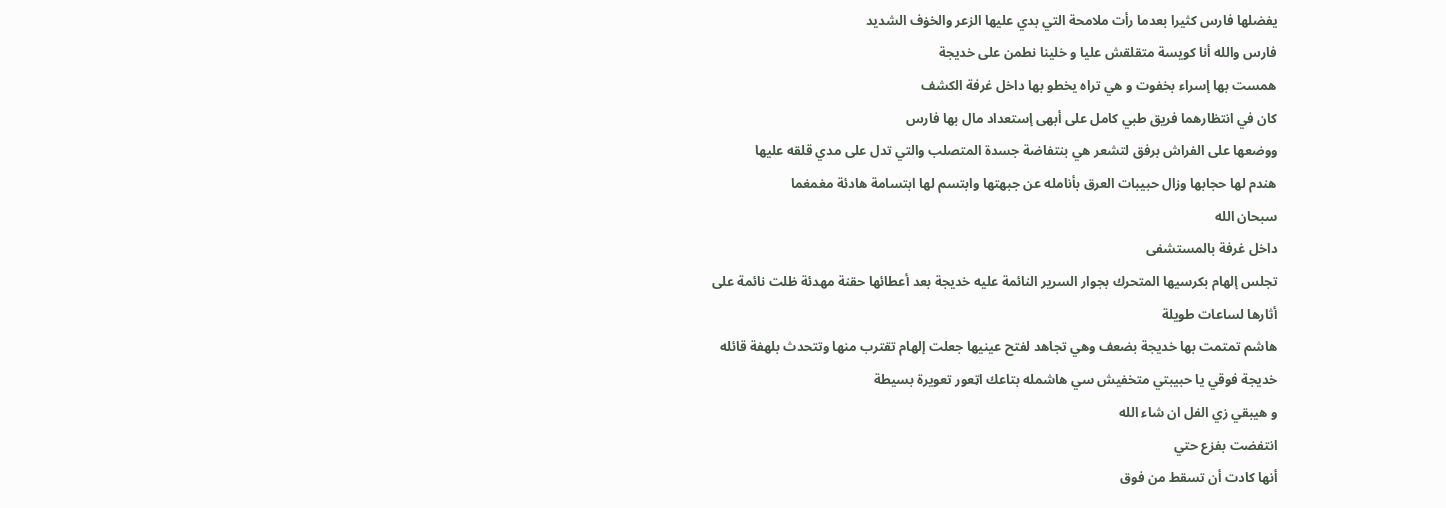يفضلها فارس كثيرا بعدما رأت ملامحة التي بدي عليها الزعر والخۏف الشديد
فارس والله أنا كويسة متقلقش عليا و خلينا نطمن على خديجة
همست بها إسراء بخفوت و هي تراه يخطو بها داخل غرفة الكشف
كان في انتظارهما فريق طبي كامل على أبهى إستعداد مال بها فارس
ووضعها على الفراش برفق لتشعر هي بنتفاضة جسدة المتصلب والتي تدل على مدي قلقه عليها
هندم لها حجابها وزال حبيبات العرق بأنامله عن جبهتها وابتسم لها ابتسامة هادئة مغمغما
سبحان الله
داخل غرفة بالمستشفى
تجلس إلهام بكرسيها المتحرك بجوار السرير النائمة عليه خديجة بعد أعطائها حقنة مهدئة ظلت نائمة على أثارها لساعات طويلة
هاشم تمتمت بها خديجة بضعف وهي تجاهد لفتح عينيها جعلت إلهام تقترب منها وتتحدث بلهفة قائله
خديجة فوقي يا حبيبتي متخفيش سي هاشمله بتاعك اټعور تعويرة بسيطة
و هيبقي زي الفل ان شاء الله
انتفضت بفزع حتي
أنها كادت أن تسقط من فوق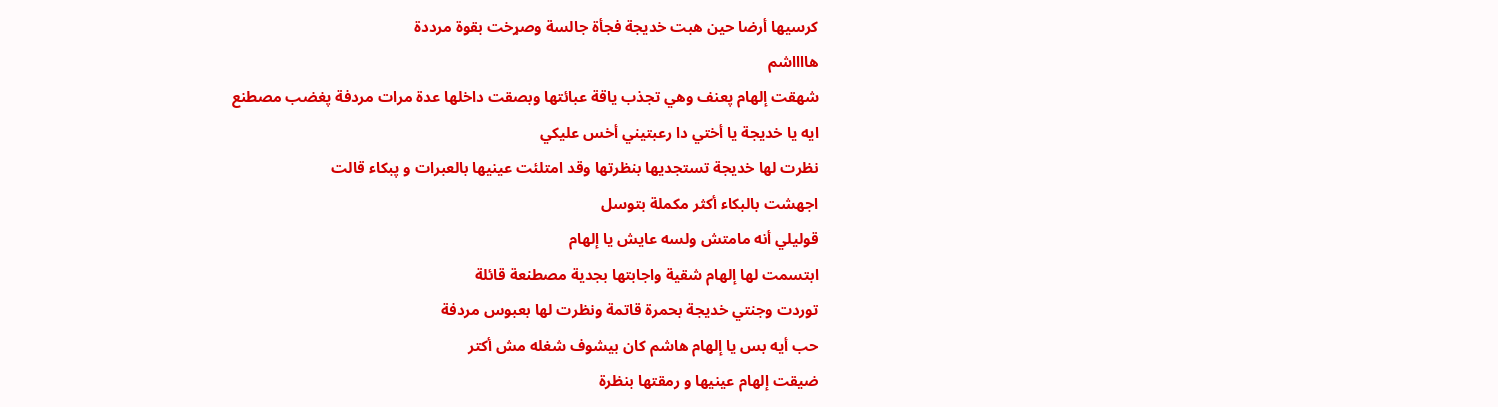كرسيها أرضا حين هبت خديجة فجأة جالسة وصړخت بقوة مرددة
هااااشم
شهقت إلهام پعنف وهي تجذب ياقة عبائتها وبصقت داخلها عدة مرات مردفة پغضب مصطنع
ايه يا خديجة يا أختي دا رعبتيني أخس عليكي
نظرت لها خديجة تستجديها بنظرتها وقد امتلئت عينيها بالعبرات و پبكاء قالت
اجهشت بالبكاء أكثر مكملة بتوسل
قوليلي أنه مامتش ولسه عايش يا إلهام
ابتسمت لها إلهام شقية واجابتها بجدية مصطنعة قائلة
توردت وجنتي خديجة بحمرة قاتمة ونظرت لها بعبوس مردفة
حب أيه بس يا إلهام هاشم كان بيشوف شغله مش أكتر
ضيقت إلهام عينيها و رمقتها بنظرة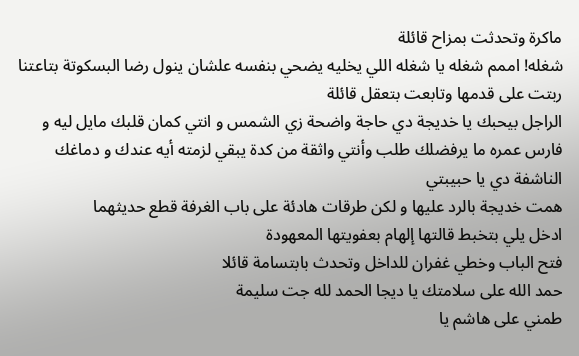ماكرة وتحدثت بمزاح قائلة
شغله! اممم شغله يا شغله اللي يخليه يضحي بنفسه علشان ينول رضا البسكوتة بتاعتنا
ربتت على قدمها وتابعت بتعقل قائلة
الراجل بيحبك يا خديجة دي حاجة واضحة زي الشمس و انتي كمان قلبك مايل ليه و فارس عمره ما يرفضلك طلب وأنتي واثقة من كدة يبقي لزمته أيه عندك و دماغك الناشفة دي يا حبيبتي
همت خديجة بالرد عليها و لكن طرقات هادئة على باب الغرفة قطع حديثهما
ادخل يلي بتخبط قالتها إلهام بعفويتها المعهودة
فتح الباب وخطي غفران للداخل وتحدث بابتسامة قائلا
حمد الله على سلامتك يا ديجا الحمد لله جت سليمة
طمني على هاشم يا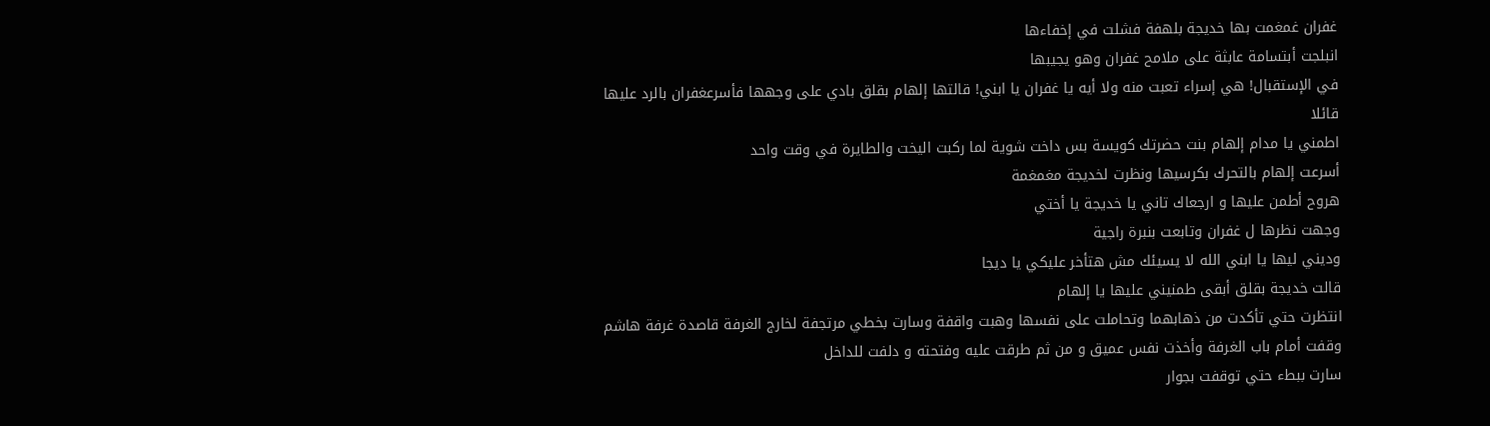غفران غمغمت بها خديجة بلهفة فشلت في إخفاءها
انبلجت أبتسامة عابثة على ملامح غفران وهو يجيبها
في الإستقبال! هي إسراء تعبت منه ولا أيه يا غفران يا ابني! قالتها إلهام بقلق بادي على وجهها فأسرعغفران بالرد عليها قائلا
اطمني يا مدام إلهام بنت حضرتك كويسة بس داخت شوية لما ركبت اليخت والطايرة في وقت واحد
أسرعت إلهام بالتحرك بكرسيها ونظرت لخديجة مغمغمة
هروح أطمن عليها و ارجعاك تاني يا خديجة يا أختي
وجهت نظرها ل غفران وتابعت بنبرة راجية
وديني ليها يا ابني الله لا يسيئك مش هتأخر عليكي يا ديجا
قالت خديجة بقلق أبقى طمنيني عليها يا إلهام
انتظرت حتي تأكدت من ذهابهما وتحاملت على نفسها وهبت واقفة وسارت بخطي مرتجفة لخارج الغرفة قاصدة غرفة هاشم
وقفت أمام باب الغرفة وأخذت نفس عميق و من ثم طرقت عليه وفتحته و دلفت للداخل
سارت ببطء حتي توقفت بجوار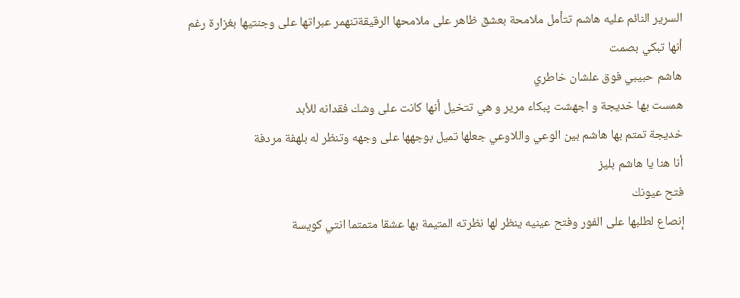السرير النائم عليه هاشم تتأمل ملامحة بعشق ظاهر على ملامحها الرقيقةتنهمر عبراتها على وجنتيها بغزارة رغم أنها تبكي بصمت
هاشم حبيبي فوق علشان خاطري
همست بها خديجة و اجهشت پبكاء مرير و هي تتخيل أنها كانت على وشك فقدانه للأبد
خديجة تمتم بها هاشم بين الوعي واللاوعي جعلها تميل بوجهها على وجهه وتنظر له بلهفة مردفة
أنا هنا يا هاشم بليز
فتح عيونك
إنصاع لطلبها على الفور وفتح عينيه ينظر لها نظرته المتيمة بها عشقا متمتما انتي كويسة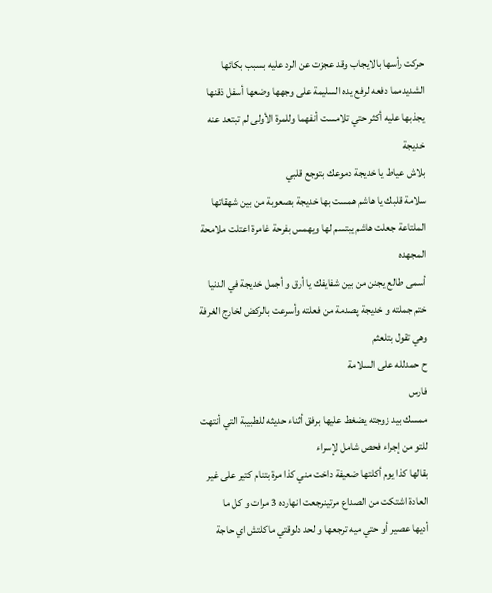حركت رأسها بالايجاب وقد عجزت عن الرد عليه بسبب بكائها الشديدمما دفعه لرفع يده السليمة على وجهها وضعها أسفل ذقنها يجذبها عليه أكثر حتي تلامست أنفهما وللمرة الأولى لم تبتعد عنه خديجة
بلاش عياط يا خديجة دموعك بتوجع قلبي
سلامة قلبك يا هاشم همست بها خديجة بصعوبة من بين شهقاتها الملتاعة جعلت هاشم يبتسم لها ويهمس بفرحة غامرة اعتلت ملامحة المجهده
أسمى طالع يجنن من بين شفايفك يا أرق و أجمل خديجة في الدنيا
ختم جملته و خديجة پصدمة من فعلته وأسرعت بالركض لخارج الغرفة وهي تقول بتلعثم
ح حمدلله على السلامة
فارس
ممسك بيد زوجته يضغط عليها برفق أثناء حديثه للطبيبة التي أنتهت للتو من إجراء فحص شامل لإسراء
بقالها كذا يوم أكلتها ضعيفة داخت مني كذا مرة بتنام كتير على غير العادة اشتكت من الصداع مرتينرجعت انهارده 3 مرات و كل ما
أديها عصير أو حتي ميه ترجعها و لحد دلوقتي ماكلتش اي حاجة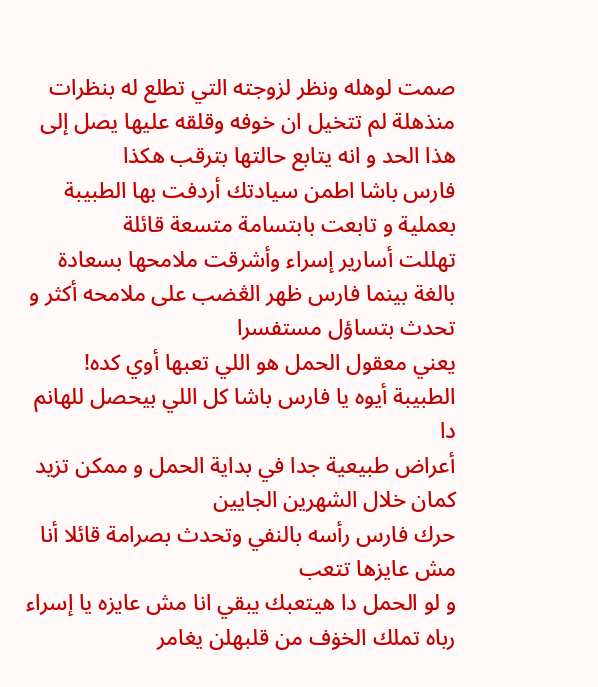صمت لوهله ونظر لزوجته التي تطلع له بنظرات منذهلة لم تتخيل ان خوفه وقلقه عليها يصل إلى هذا الحد و انه يتابع حالتها بترقب هكذا
فارس باشا اطمن سيادتك أردفت بها الطبيبة بعملية و تابعت بابتسامة متسعة قائلة
تهللت أسارير إسراء وأشرقت ملامحها بسعادة بالغة بينما فارس ظهر الڠضب على ملامحه أكثر و تحدث بتساؤل مستفسرا
يعني معقول الحمل هو اللي تعبها أوي كده!
الطبيبة أيوه يا فارس باشا كل اللي بيحصل للهانم دا
أعراض طبيعية جدا في بداية الحمل و ممكن تزيد كمان خلال الشهرين الجايين
حرك فارس رأسه بالنفي وتحدث بصرامة قائلا أنا مش عايزها تتعب
و لو الحمل دا هيتعبك يبقي انا مش عايزه يا إسراء
رباه تملك الخۏف من قلبهلن يغامر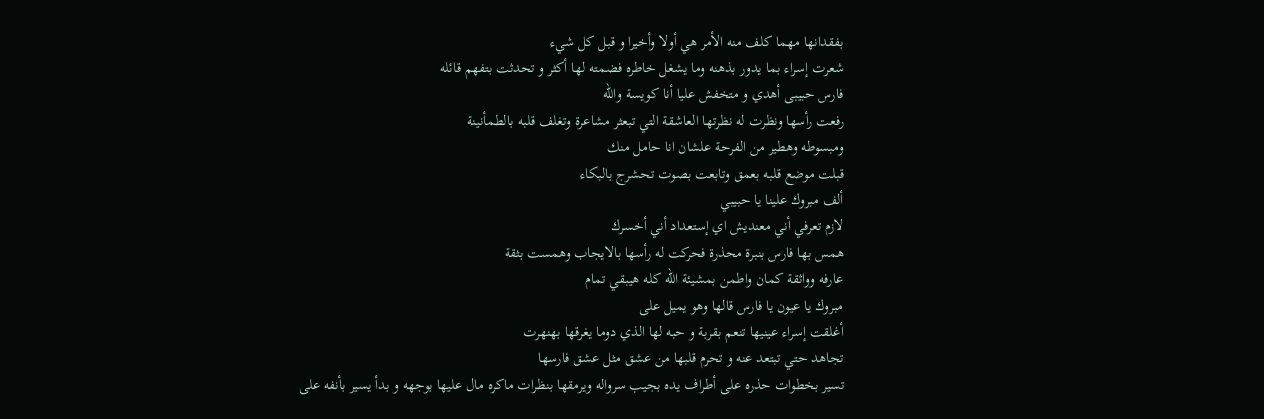بفقدانها مهما كلف منه الأمر هي أولا وأخيرا و قبل كل شيء
شعرت إسراء بما يدور بذهنه وما يشغل خاطره فضمته لها أكثر و تحدثت بتفهم قائله
فارس حبيبى أهدي و متخفش عليا أنا كويسة والله
رفعت رأسها ونظرت له نظرتها العاشقة التي تبعثر مشاعرة وتغلف قلبه بالطمأنينة
ومبسوطه وهطير من الفرحة علشان انا حامل منك
قبلت موضع قلبه بعمق وتابعت بصوت تحشرج بالبكاء
ألف مبروك علينا يا حبيبي
لازم تعرفي أني معنديش اي إستعداد أني أخسرك
همس بها فارس بنبرة محذرة فحركت له رأسها بالايجاب وهمست بثقة
عارفه وواثقة كمان واطمن بمشيئة الله كله هيبقي تمام
مبروك يا عيون يا فارس قالها وهو يميل على
أغلقت إسراء عينيها تنعم بقربة و حبه لها الذي دوما يغرقها بهنهرت
تجاهد حتي تبتعد عنه و تحرم قلبها من عشق مثل عشق فارسها
تسير بخطوات حذره على أطراف يده بجيب سرواله ويرمقها بنظرات ماكره مال عليها بوجهه و بدأ يسير بأنفه على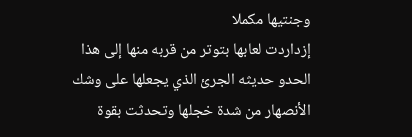وجنتيها مكملا
إزداردت لعابها بتوتر من قربه منها إلى هذا الحدو حديثه الجرئ الذي يجعلها على وشك الأنصهار من شدة خجلها وتحدثت بقوة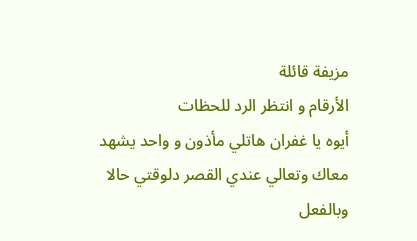مزيفة قائلة
الأرقام و انتظر الرد للحظات
أيوه يا غفران هاتلي مأذون و واحد يشهد معاك وتعالي عندي القصر دلوقتي حالا
وبالفعل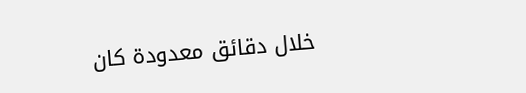خلال دقائق معدودة كان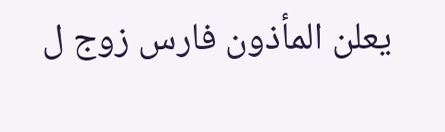يعلن المأذون فارس زوج ل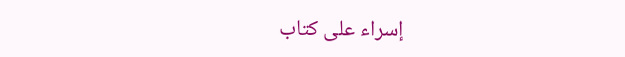إسراء على كتاب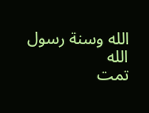الله وسنة رسول الله
تمت